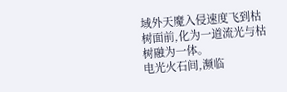域外天魔入侵速度飞到枯树面前,化为一道流光与枯树融为一体。
电光火石间,濒临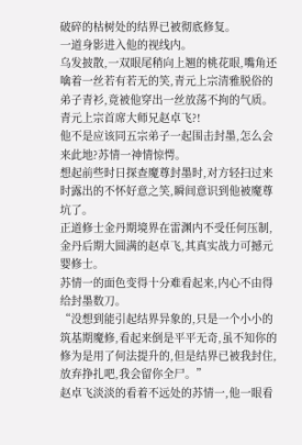破碎的枯树处的结界已被彻底修复。
一道身影进入他的视线内。
乌发披散,一双眼尾稍向上翘的桃花眼,嘴角还噙着一丝若有若无的笑,青元上宗清雅脱俗的弟子青衫,竟被他穿出一丝放荡不拘的气质。
青元上宗首席大师兄赵卓飞?!
他不是应该同五宗弟子一起围击封墨,怎么会来此地?苏情一神情惊愕。
想起前些时日探查魔尊封墨时,对方轻扫过来时露出的不怀好意之笑,瞬间意识到他被魔尊坑了。
正道修士金丹期境界在雷渊内不受任何压制,金丹后期大圆满的赵卓飞,其真实战力可撼元婴修士。
苏情一的面色变得十分难看起来,内心不由得给封墨数刀。
“没想到能引起结界异象的,只是一个小小的筑基期魔修,看起来倒是平平无奇,虽不知你的修为是用了何法提升的,但是结界已被我封住,放弃挣扎吧,我会留你全尸。”
赵卓飞淡淡的看着不远处的苏情一,他一眼看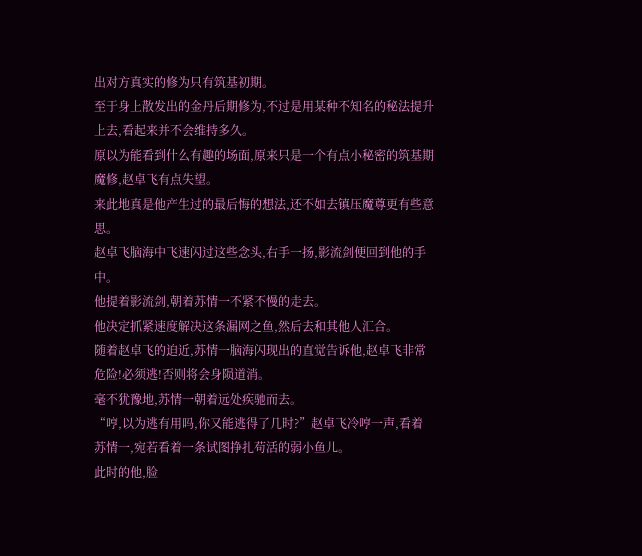出对方真实的修为只有筑基初期。
至于身上散发出的金丹后期修为,不过是用某种不知名的秘法提升上去,看起来并不会维持多久。
原以为能看到什么有趣的场面,原来只是一个有点小秘密的筑基期魔修,赵卓飞有点失望。
来此地真是他产生过的最后悔的想法,还不如去镇压魔尊更有些意思。
赵卓飞脑海中飞速闪过这些念头,右手一扬,影流剑便回到他的手中。
他提着影流剑,朝着苏情一不紧不慢的走去。
他决定抓紧速度解决这条漏网之鱼,然后去和其他人汇合。
随着赵卓飞的迫近,苏情一脑海闪现出的直觉告诉他,赵卓飞非常危险!必须逃!否则将会身陨道消。
毫不犹豫地,苏情一朝着远处疾驰而去。
“哼,以为逃有用吗,你又能逃得了几时?”赵卓飞冷哼一声,看着苏情一,宛若看着一条试图挣扎苟活的弱小鱼儿。
此时的他,脸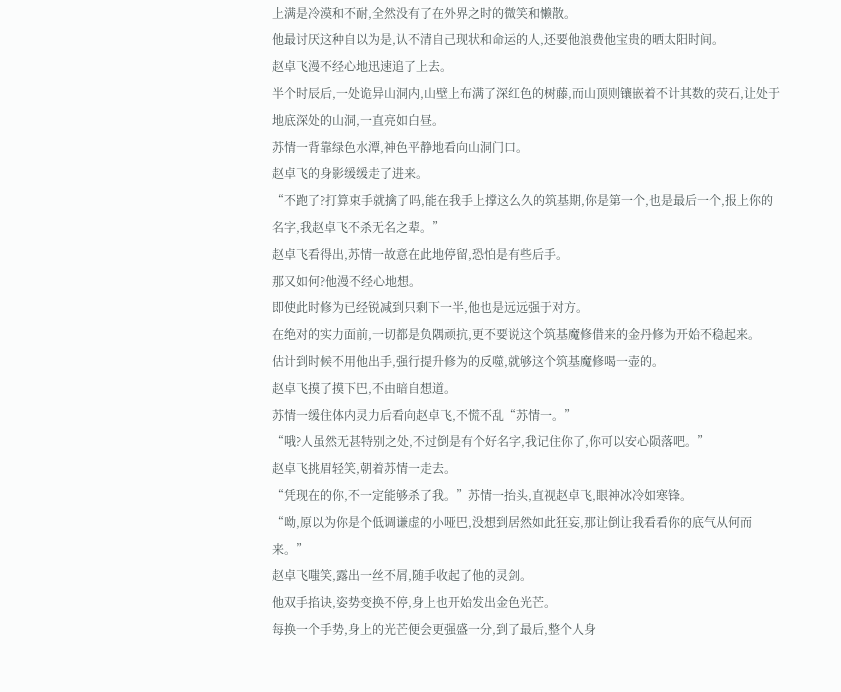上满是冷漠和不耐,全然没有了在外界之时的微笑和懒散。
他最讨厌这种自以为是,认不清自己现状和命运的人,还要他浪费他宝贵的晒太阳时间。
赵卓飞漫不经心地迅速追了上去。
半个时辰后,一处诡异山洞内,山壁上布满了深红色的树藤,而山顶则镶嵌着不计其数的荧石,让处于地底深处的山洞,一直亮如白昼。
苏情一背靠绿色水潭,神色平静地看向山洞门口。
赵卓飞的身影缓缓走了进来。
“不跑了?打算束手就擒了吗,能在我手上撑这么久的筑基期,你是第一个,也是最后一个,报上你的名字,我赵卓飞不杀无名之辈。”
赵卓飞看得出,苏情一故意在此地停留,恐怕是有些后手。
那又如何?他漫不经心地想。
即使此时修为已经锐减到只剩下一半,他也是远远强于对方。
在绝对的实力面前,一切都是负隅顽抗,更不要说这个筑基魔修借来的金丹修为开始不稳起来。
估计到时候不用他出手,强行提升修为的反噬,就够这个筑基魔修喝一壶的。
赵卓飞摸了摸下巴,不由暗自想道。
苏情一缓住体内灵力后看向赵卓飞,不慌不乱“苏情一。”
“哦?人虽然无甚特别之处,不过倒是有个好名字,我记住你了,你可以安心陨落吧。”
赵卓飞挑眉轻笑,朝着苏情一走去。
“凭现在的你,不一定能够杀了我。”苏情一抬头,直视赵卓飞,眼神冰冷如寒锋。
“呦,原以为你是个低调谦虚的小哑巴,没想到居然如此狂妄,那让倒让我看看你的底气从何而来。”
赵卓飞嗤笑,露出一丝不屑,随手收起了他的灵剑。
他双手掐诀,姿势变换不停,身上也开始发出金色光芒。
每换一个手势,身上的光芒便会更强盛一分,到了最后,整个人身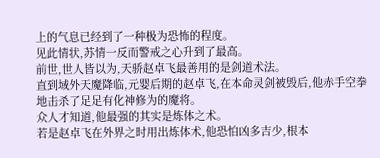上的气息已经到了一种极为恐怖的程度。
见此情状,苏情一反而警戒之心升到了最高。
前世,世人皆以为,天骄赵卓飞最善用的是剑道术法。
直到域外天魔降临,元婴后期的赵卓飞,在本命灵剑被毁后,他赤手空拳地击杀了足足有化神修为的魔将。
众人才知道,他最强的其实是炼体之术。
若是赵卓飞在外界之时用出炼体术,他恐怕凶多吉少,根本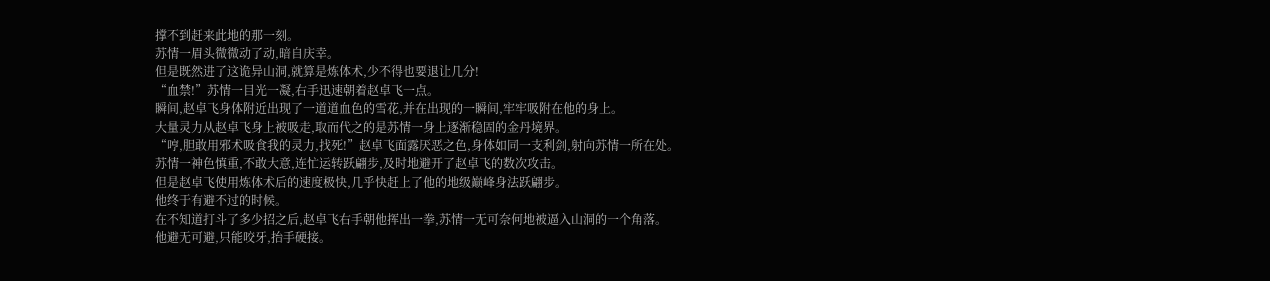撑不到赶来此地的那一刻。
苏情一眉头微微动了动,暗自庆幸。
但是既然进了这诡异山洞,就算是炼体术,少不得也要退让几分!
“血禁!”苏情一目光一凝,右手迅速朝着赵卓飞一点。
瞬间,赵卓飞身体附近出现了一道道血色的雪花,并在出现的一瞬间,牢牢吸附在他的身上。
大量灵力从赵卓飞身上被吸走,取而代之的是苏情一身上逐渐稳固的金丹境界。
“哼,胆敢用邪术吸食我的灵力,找死!”赵卓飞面露厌恶之色,身体如同一支利剑,射向苏情一所在处。
苏情一神色慎重,不敢大意,连忙运转跃翩步,及时地避开了赵卓飞的数次攻击。
但是赵卓飞使用炼体术后的速度极快,几乎快赶上了他的地级巅峰身法跃翩步。
他终于有避不过的时候。
在不知道打斗了多少招之后,赵卓飞右手朝他挥出一拳,苏情一无可奈何地被逼入山洞的一个角落。
他避无可避,只能咬牙,抬手硬接。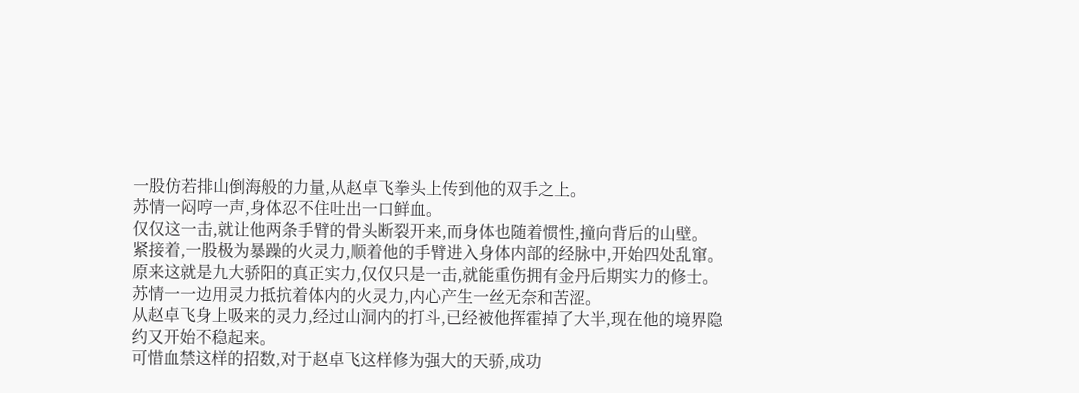一股仿若排山倒海般的力量,从赵卓飞拳头上传到他的双手之上。
苏情一闷哼一声,身体忍不住吐出一口鲜血。
仅仅这一击,就让他两条手臂的骨头断裂开来,而身体也随着惯性,撞向背后的山壁。
紧接着,一股极为暴躁的火灵力,顺着他的手臂进入身体内部的经脉中,开始四处乱窜。
原来这就是九大骄阳的真正实力,仅仅只是一击,就能重伤拥有金丹后期实力的修士。
苏情一一边用灵力抵抗着体内的火灵力,内心产生一丝无奈和苦涩。
从赵卓飞身上吸来的灵力,经过山洞内的打斗,已经被他挥霍掉了大半,现在他的境界隐约又开始不稳起来。
可惜血禁这样的招数,对于赵卓飞这样修为强大的天骄,成功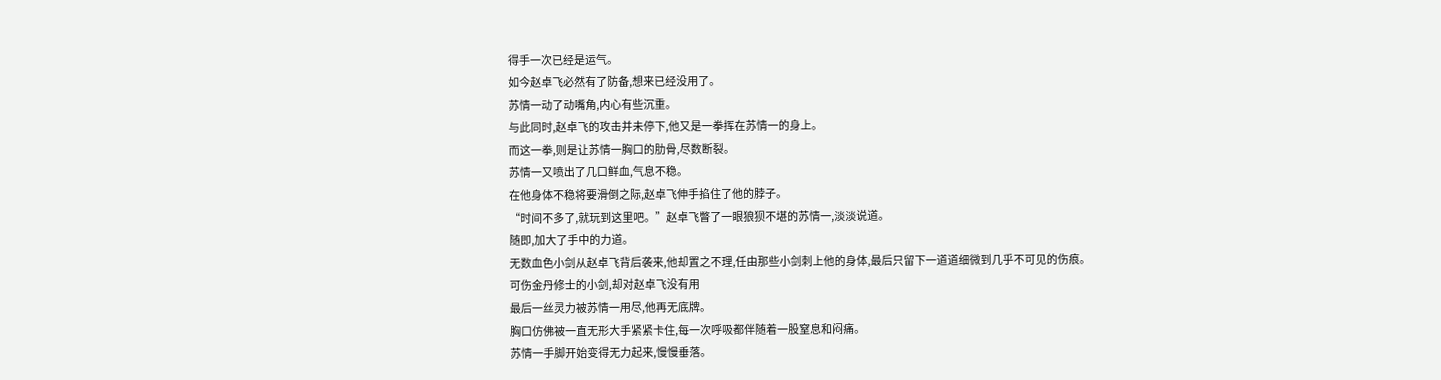得手一次已经是运气。
如今赵卓飞必然有了防备,想来已经没用了。
苏情一动了动嘴角,内心有些沉重。
与此同时,赵卓飞的攻击并未停下,他又是一拳挥在苏情一的身上。
而这一拳,则是让苏情一胸口的肋骨,尽数断裂。
苏情一又喷出了几口鲜血,气息不稳。
在他身体不稳将要滑倒之际,赵卓飞伸手掐住了他的脖子。
“时间不多了,就玩到这里吧。”赵卓飞瞥了一眼狼狈不堪的苏情一,淡淡说道。
随即,加大了手中的力道。
无数血色小剑从赵卓飞背后袭来,他却置之不理,任由那些小剑刺上他的身体,最后只留下一道道细微到几乎不可见的伤痕。
可伤金丹修士的小剑,却对赵卓飞没有用
最后一丝灵力被苏情一用尽,他再无底牌。
胸口仿佛被一直无形大手紧紧卡住,每一次呼吸都伴随着一股窒息和闷痛。
苏情一手脚开始变得无力起来,慢慢垂落。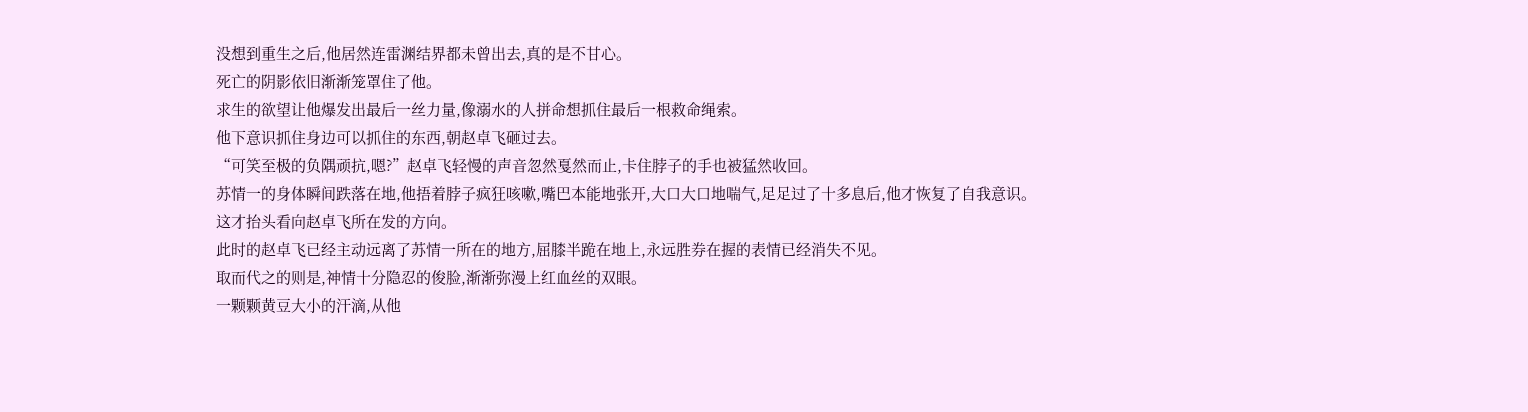没想到重生之后,他居然连雷渊结界都未曾出去,真的是不甘心。
死亡的阴影依旧渐渐笼罩住了他。
求生的欲望让他爆发出最后一丝力量,像溺水的人拼命想抓住最后一根救命绳索。
他下意识抓住身边可以抓住的东西,朝赵卓飞砸过去。
“可笑至极的负隅顽抗,嗯?”赵卓飞轻慢的声音忽然戛然而止,卡住脖子的手也被猛然收回。
苏情一的身体瞬间跌落在地,他捂着脖子疯狂咳嗽,嘴巴本能地张开,大口大口地喘气,足足过了十多息后,他才恢复了自我意识。
这才抬头看向赵卓飞所在发的方向。
此时的赵卓飞已经主动远离了苏情一所在的地方,屈膝半跪在地上,永远胜券在握的表情已经消失不见。
取而代之的则是,神情十分隐忍的俊脸,渐渐弥漫上红血丝的双眼。
一颗颗黄豆大小的汗滴,从他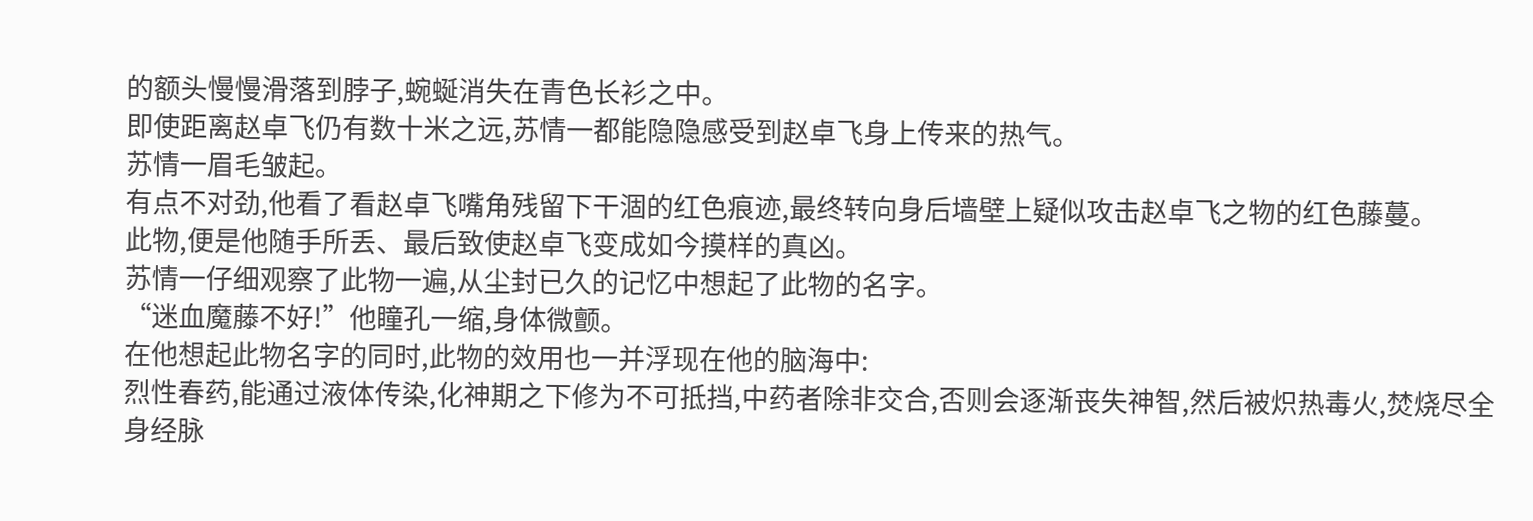的额头慢慢滑落到脖子,蜿蜒消失在青色长衫之中。
即使距离赵卓飞仍有数十米之远,苏情一都能隐隐感受到赵卓飞身上传来的热气。
苏情一眉毛皱起。
有点不对劲,他看了看赵卓飞嘴角残留下干涸的红色痕迹,最终转向身后墙壁上疑似攻击赵卓飞之物的红色藤蔓。
此物,便是他随手所丢、最后致使赵卓飞变成如今摸样的真凶。
苏情一仔细观察了此物一遍,从尘封已久的记忆中想起了此物的名字。
“迷血魔藤不好!”他瞳孔一缩,身体微颤。
在他想起此物名字的同时,此物的效用也一并浮现在他的脑海中:
烈性春药,能通过液体传染,化神期之下修为不可抵挡,中药者除非交合,否则会逐渐丧失神智,然后被炽热毒火,焚烧尽全身经脉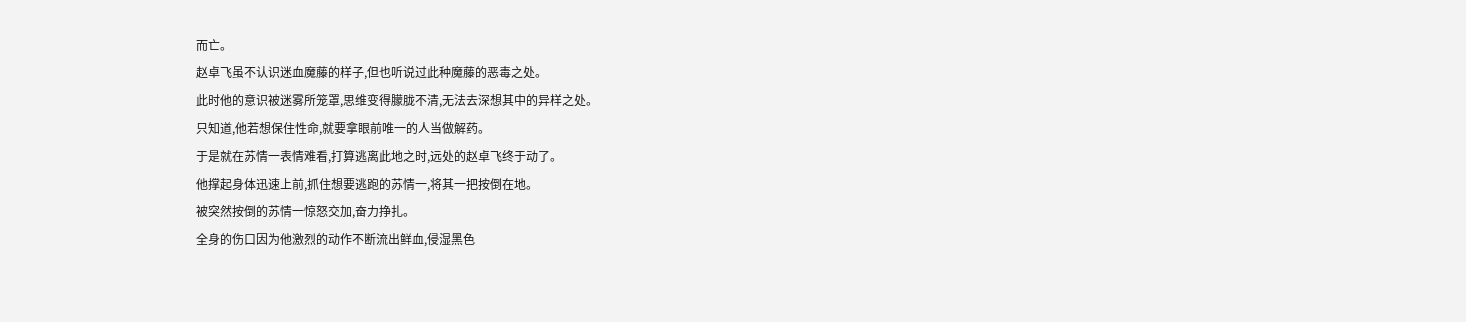而亡。
赵卓飞虽不认识迷血魔藤的样子,但也听说过此种魔藤的恶毒之处。
此时他的意识被迷雾所笼罩,思维变得朦胧不清,无法去深想其中的异样之处。
只知道,他若想保住性命,就要拿眼前唯一的人当做解药。
于是就在苏情一表情难看,打算逃离此地之时,远处的赵卓飞终于动了。
他撑起身体迅速上前,抓住想要逃跑的苏情一,将其一把按倒在地。
被突然按倒的苏情一惊怒交加,奋力挣扎。
全身的伤口因为他激烈的动作不断流出鲜血,侵湿黑色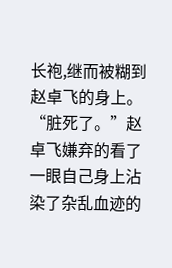长袍,继而被糊到赵卓飞的身上。
“脏死了。”赵卓飞嫌弃的看了一眼自己身上沾染了杂乱血迹的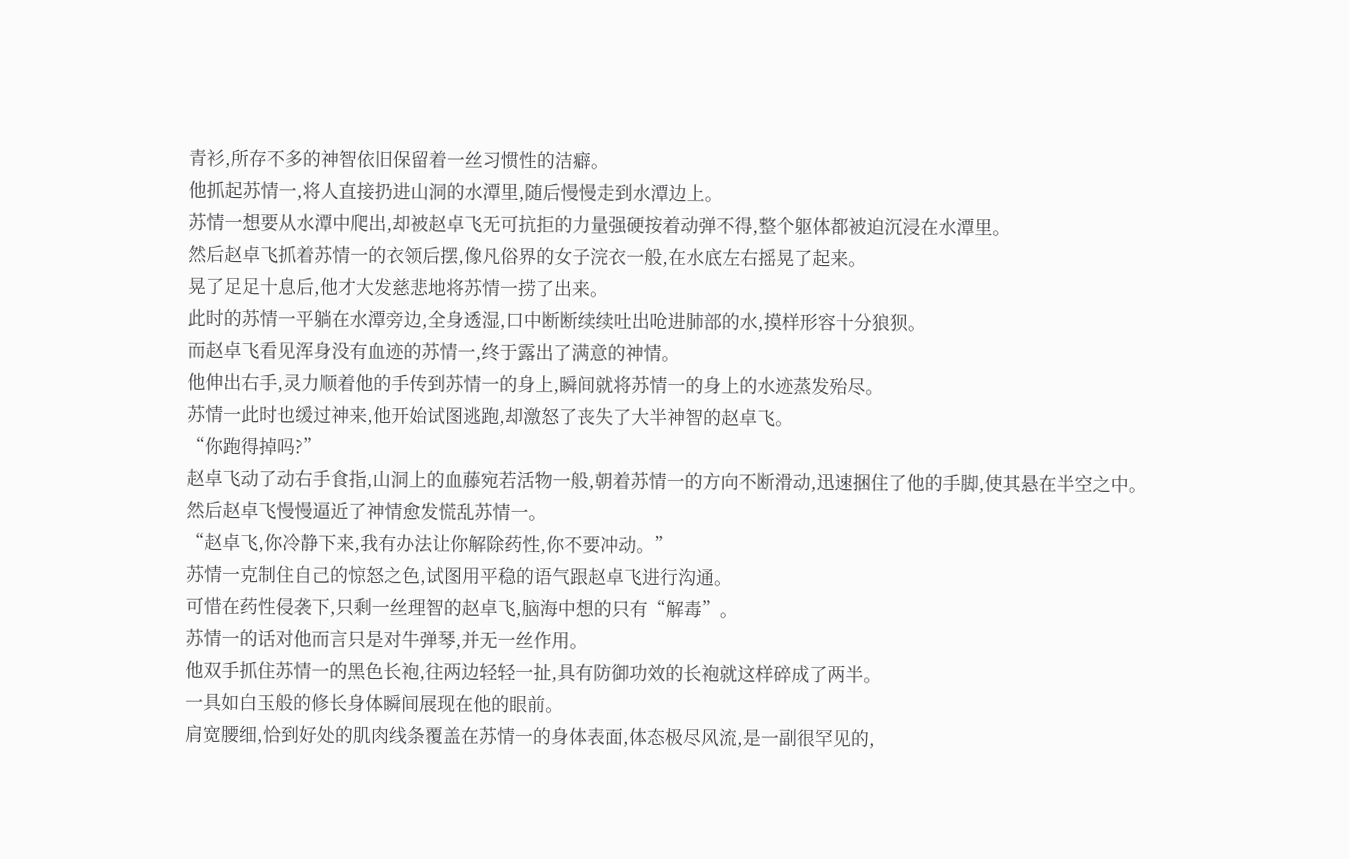青衫,所存不多的神智依旧保留着一丝习惯性的洁癖。
他抓起苏情一,将人直接扔进山洞的水潭里,随后慢慢走到水潭边上。
苏情一想要从水潭中爬出,却被赵卓飞无可抗拒的力量强硬按着动弹不得,整个躯体都被迫沉浸在水潭里。
然后赵卓飞抓着苏情一的衣领后摆,像凡俗界的女子浣衣一般,在水底左右摇晃了起来。
晃了足足十息后,他才大发慈悲地将苏情一捞了出来。
此时的苏情一平躺在水潭旁边,全身透湿,口中断断续续吐出呛进肺部的水,摸样形容十分狼狈。
而赵卓飞看见浑身没有血迹的苏情一,终于露出了满意的神情。
他伸出右手,灵力顺着他的手传到苏情一的身上,瞬间就将苏情一的身上的水迹蒸发殆尽。
苏情一此时也缓过神来,他开始试图逃跑,却激怒了丧失了大半神智的赵卓飞。
“你跑得掉吗?”
赵卓飞动了动右手食指,山洞上的血藤宛若活物一般,朝着苏情一的方向不断滑动,迅速捆住了他的手脚,使其悬在半空之中。
然后赵卓飞慢慢逼近了神情愈发慌乱苏情一。
“赵卓飞,你冷静下来,我有办法让你解除药性,你不要冲动。”
苏情一克制住自己的惊怒之色,试图用平稳的语气跟赵卓飞进行沟通。
可惜在药性侵袭下,只剩一丝理智的赵卓飞,脑海中想的只有“解毒”。
苏情一的话对他而言只是对牛弹琴,并无一丝作用。
他双手抓住苏情一的黑色长袍,往两边轻轻一扯,具有防御功效的长袍就这样碎成了两半。
一具如白玉般的修长身体瞬间展现在他的眼前。
肩宽腰细,恰到好处的肌肉线条覆盖在苏情一的身体表面,体态极尽风流,是一副很罕见的,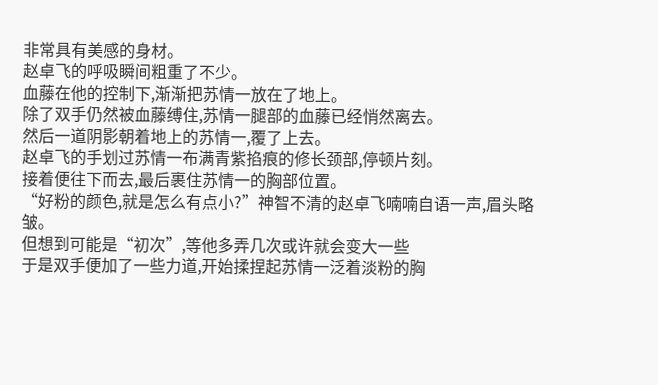非常具有美感的身材。
赵卓飞的呼吸瞬间粗重了不少。
血藤在他的控制下,渐渐把苏情一放在了地上。
除了双手仍然被血藤缚住,苏情一腿部的血藤已经悄然离去。
然后一道阴影朝着地上的苏情一,覆了上去。
赵卓飞的手划过苏情一布满青紫掐痕的修长颈部,停顿片刻。
接着便往下而去,最后裹住苏情一的胸部位置。
“好粉的颜色,就是怎么有点小?”神智不清的赵卓飞喃喃自语一声,眉头略皱。
但想到可能是“初次”,等他多弄几次或许就会变大一些
于是双手便加了一些力道,开始揉捏起苏情一泛着淡粉的胸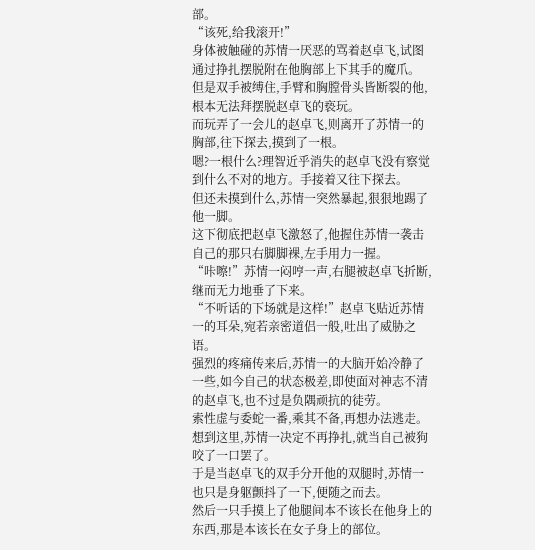部。
“该死,给我滚开!”
身体被触碰的苏情一厌恶的骂着赵卓飞,试图通过挣扎摆脱附在他胸部上下其手的魔爪。
但是双手被缚住,手臂和胸膛骨头皆断裂的他,根本无法拜摆脱赵卓飞的亵玩。
而玩弄了一会儿的赵卓飞,则离开了苏情一的胸部,往下探去,摸到了一根。
嗯?一根什么?理智近乎消失的赵卓飞没有察觉到什么不对的地方。手接着又往下探去。
但还未摸到什么,苏情一突然暴起,狠狠地踢了他一脚。
这下彻底把赵卓飞激怒了,他握住苏情一袭击自己的那只右脚脚裸,左手用力一握。
“咔嚓!”苏情一闷哼一声,右腿被赵卓飞折断,继而无力地垂了下来。
“不听话的下场就是这样!”赵卓飞贴近苏情一的耳朵,宛若亲密道侣一般,吐出了威胁之语。
强烈的疼痛传来后,苏情一的大脑开始冷静了一些,如今自己的状态极差,即使面对神志不清的赵卓飞,也不过是负隅顽抗的徒劳。
索性虚与委蛇一番,乘其不备,再想办法逃走。
想到这里,苏情一决定不再挣扎,就当自己被狗咬了一口罢了。
于是当赵卓飞的双手分开他的双腿时,苏情一也只是身躯颤抖了一下,便随之而去。
然后一只手摸上了他腿间本不该长在他身上的东西,那是本该长在女子身上的部位。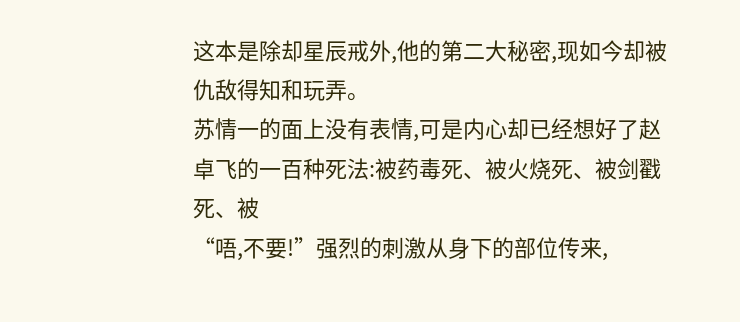这本是除却星辰戒外,他的第二大秘密,现如今却被仇敌得知和玩弄。
苏情一的面上没有表情,可是内心却已经想好了赵卓飞的一百种死法:被药毒死、被火烧死、被剑戳死、被
“唔,不要!”强烈的刺激从身下的部位传来,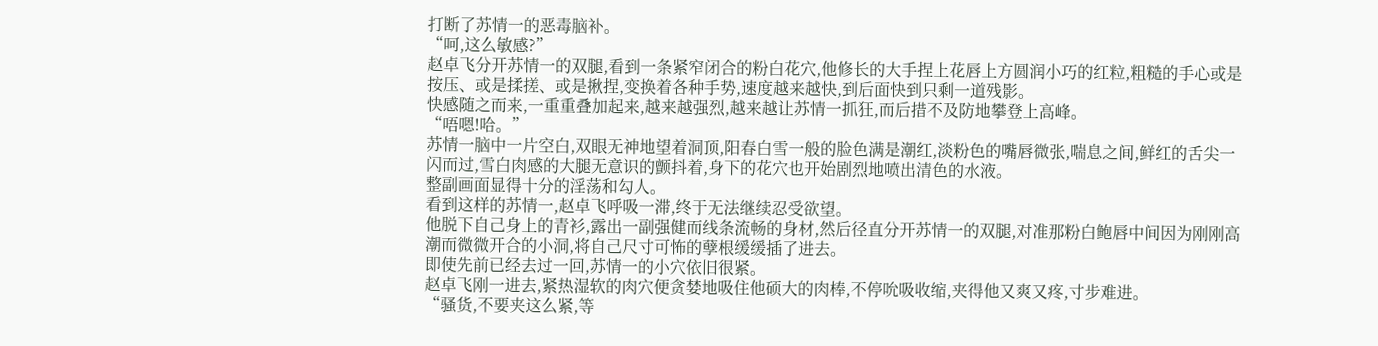打断了苏情一的恶毒脑补。
“呵,这么敏感?”
赵卓飞分开苏情一的双腿,看到一条紧窄闭合的粉白花穴,他修长的大手捏上花唇上方圆润小巧的红粒,粗糙的手心或是按压、或是揉搓、或是揪捏,变换着各种手势,速度越来越快,到后面快到只剩一道残影。
快感随之而来,一重重叠加起来,越来越强烈,越来越让苏情一抓狂,而后措不及防地攀登上高峰。
“唔嗯!哈。”
苏情一脑中一片空白,双眼无神地望着洞顶,阳春白雪一般的脸色满是潮红,淡粉色的嘴唇微张,喘息之间,鲜红的舌尖一闪而过,雪白肉感的大腿无意识的颤抖着,身下的花穴也开始剧烈地喷出清色的水液。
整副画面显得十分的淫荡和勾人。
看到这样的苏情一,赵卓飞呼吸一滞,终于无法继续忍受欲望。
他脱下自己身上的青衫,露出一副强健而线条流畅的身材,然后径直分开苏情一的双腿,对准那粉白鲍唇中间因为刚刚高潮而微微开合的小洞,将自己尺寸可怖的孽根缓缓插了进去。
即使先前已经去过一回,苏情一的小穴依旧很紧。
赵卓飞刚一进去,紧热湿软的肉穴便贪婪地吸住他硕大的肉棒,不停吮吸收缩,夹得他又爽又疼,寸步难进。
“骚货,不要夹这么紧,等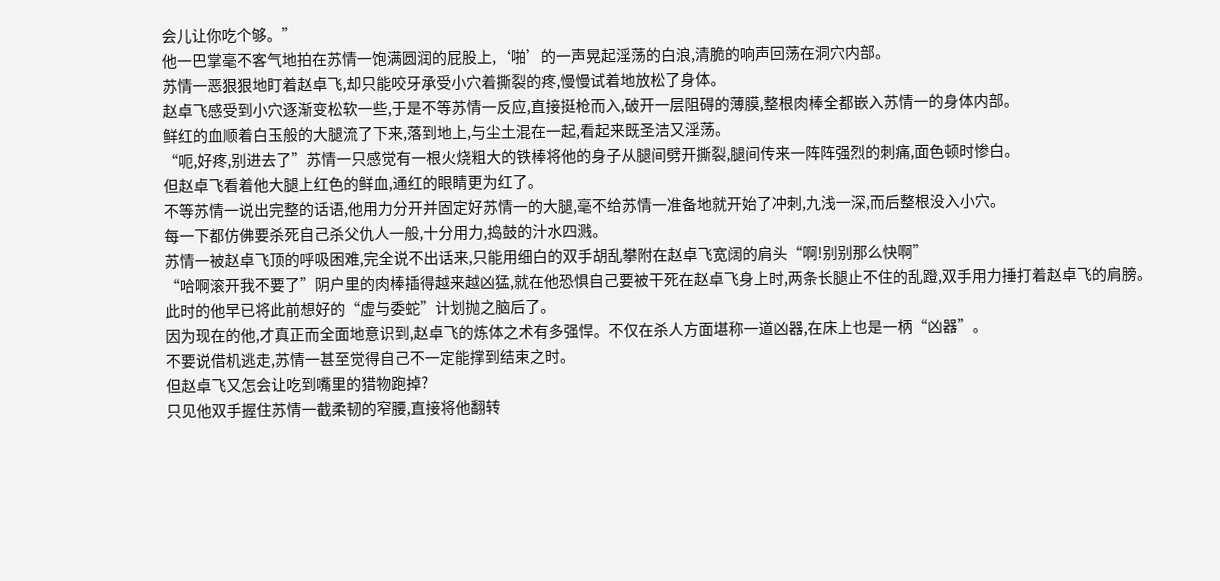会儿让你吃个够。”
他一巴掌毫不客气地拍在苏情一饱满圆润的屁股上,‘啪’的一声晃起淫荡的白浪,清脆的响声回荡在洞穴内部。
苏情一恶狠狠地盯着赵卓飞,却只能咬牙承受小穴着撕裂的疼,慢慢试着地放松了身体。
赵卓飞感受到小穴逐渐变松软一些,于是不等苏情一反应,直接挺枪而入,破开一层阻碍的薄膜,整根肉棒全都嵌入苏情一的身体内部。
鲜红的血顺着白玉般的大腿流了下来,落到地上,与尘土混在一起,看起来既圣洁又淫荡。
“呃,好疼,别进去了”苏情一只感觉有一根火烧粗大的铁棒将他的身子从腿间劈开撕裂,腿间传来一阵阵强烈的刺痛,面色顿时惨白。
但赵卓飞看着他大腿上红色的鲜血,通红的眼睛更为红了。
不等苏情一说出完整的话语,他用力分开并固定好苏情一的大腿,毫不给苏情一准备地就开始了冲刺,九浅一深,而后整根没入小穴。
每一下都仿佛要杀死自己杀父仇人一般,十分用力,捣鼓的汁水四溅。
苏情一被赵卓飞顶的呼吸困难,完全说不出话来,只能用细白的双手胡乱攀附在赵卓飞宽阔的肩头“啊!别别那么快啊”
“哈啊滚开我不要了”阴户里的肉棒插得越来越凶猛,就在他恐惧自己要被干死在赵卓飞身上时,两条长腿止不住的乱蹬,双手用力捶打着赵卓飞的肩膀。
此时的他早已将此前想好的“虚与委蛇”计划抛之脑后了。
因为现在的他,才真正而全面地意识到,赵卓飞的炼体之术有多强悍。不仅在杀人方面堪称一道凶器,在床上也是一柄“凶器”。
不要说借机逃走,苏情一甚至觉得自己不一定能撑到结束之时。
但赵卓飞又怎会让吃到嘴里的猎物跑掉?
只见他双手握住苏情一截柔韧的窄腰,直接将他翻转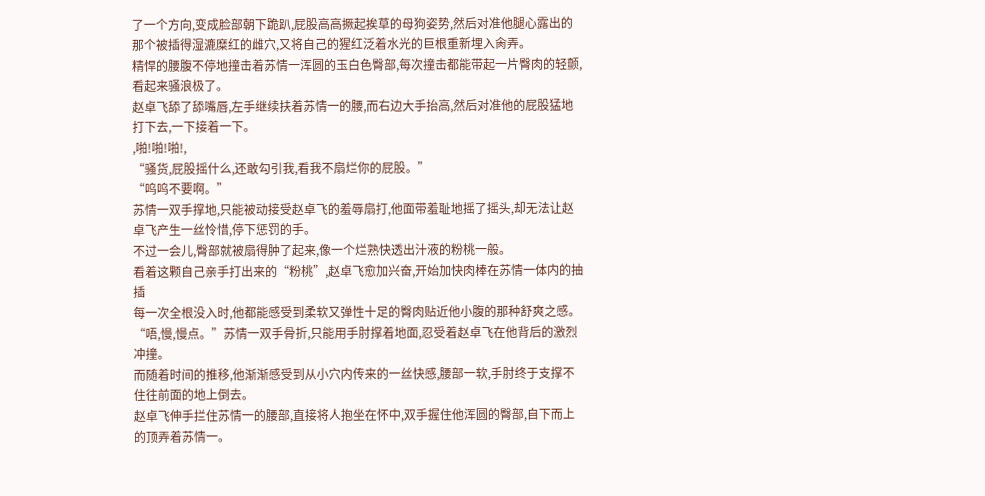了一个方向,变成脸部朝下跪趴,屁股高高撅起挨草的母狗姿势,然后对准他腿心露出的那个被插得湿漉糜红的雌穴,又将自己的猩红泛着水光的巨根重新埋入肏弄。
精悍的腰腹不停地撞击着苏情一浑圆的玉白色臀部,每次撞击都能带起一片臀肉的轻颤,看起来骚浪极了。
赵卓飞舔了舔嘴唇,左手继续扶着苏情一的腰,而右边大手抬高,然后对准他的屁股猛地打下去,一下接着一下。
,啪!啪!啪!,
“骚货,屁股摇什么,还敢勾引我,看我不扇烂你的屁股。”
“呜呜不要啊。”
苏情一双手撑地,只能被动接受赵卓飞的羞辱扇打,他面带羞耻地摇了摇头,却无法让赵卓飞产生一丝怜惜,停下惩罚的手。
不过一会儿,臀部就被扇得肿了起来,像一个烂熟快透出汁液的粉桃一般。
看着这颗自己亲手打出来的“粉桃”,赵卓飞愈加兴奋,开始加快肉棒在苏情一体内的抽插
每一次全根没入时,他都能感受到柔软又弹性十足的臀肉贴近他小腹的那种舒爽之感。
“唔,慢,慢点。”苏情一双手骨折,只能用手肘撑着地面,忍受着赵卓飞在他背后的激烈冲撞。
而随着时间的推移,他渐渐感受到从小穴内传来的一丝快感,腰部一软,手肘终于支撑不住往前面的地上倒去。
赵卓飞伸手拦住苏情一的腰部,直接将人抱坐在怀中,双手握住他浑圆的臀部,自下而上的顶弄着苏情一。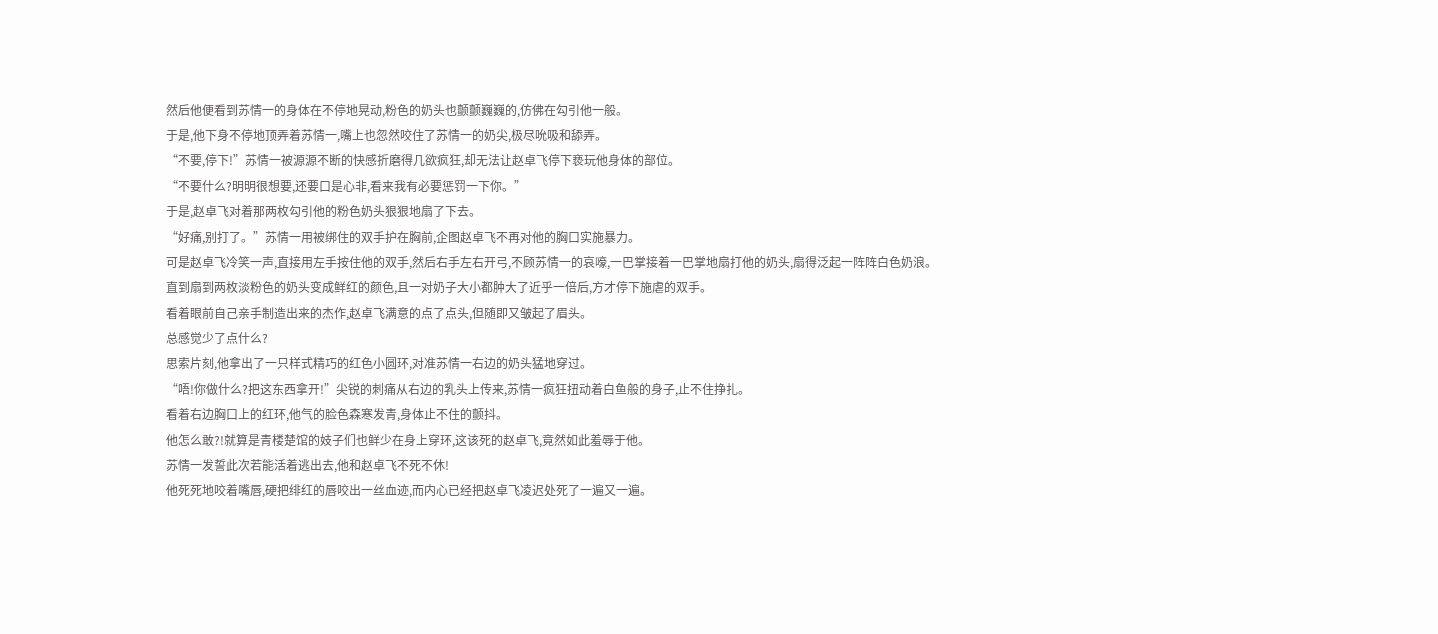然后他便看到苏情一的身体在不停地晃动,粉色的奶头也颤颤巍巍的,仿佛在勾引他一般。
于是,他下身不停地顶弄着苏情一,嘴上也忽然咬住了苏情一的奶尖,极尽吮吸和舔弄。
“不要,停下!”苏情一被源源不断的快感折磨得几欲疯狂,却无法让赵卓飞停下亵玩他身体的部位。
“不要什么?明明很想要,还要口是心非,看来我有必要惩罚一下你。”
于是,赵卓飞对着那两枚勾引他的粉色奶头狠狠地扇了下去。
“好痛,别打了。”苏情一用被绑住的双手护在胸前,企图赵卓飞不再对他的胸口实施暴力。
可是赵卓飞冷笑一声,直接用左手按住他的双手,然后右手左右开弓,不顾苏情一的哀嚎,一巴掌接着一巴掌地扇打他的奶头,扇得泛起一阵阵白色奶浪。
直到扇到两枚淡粉色的奶头变成鲜红的颜色,且一对奶子大小都肿大了近乎一倍后,方才停下施虐的双手。
看着眼前自己亲手制造出来的杰作,赵卓飞满意的点了点头,但随即又皱起了眉头。
总感觉少了点什么?
思索片刻,他拿出了一只样式精巧的红色小圆环,对准苏情一右边的奶头猛地穿过。
“唔!你做什么?把这东西拿开!”尖锐的刺痛从右边的乳头上传来,苏情一疯狂扭动着白鱼般的身子,止不住挣扎。
看着右边胸口上的红环,他气的脸色森寒发青,身体止不住的颤抖。
他怎么敢?!就算是青楼楚馆的妓子们也鲜少在身上穿环,这该死的赵卓飞,竟然如此羞辱于他。
苏情一发誓此次若能活着逃出去,他和赵卓飞不死不休!
他死死地咬着嘴唇,硬把绯红的唇咬出一丝血迹,而内心已经把赵卓飞凌迟处死了一遍又一遍。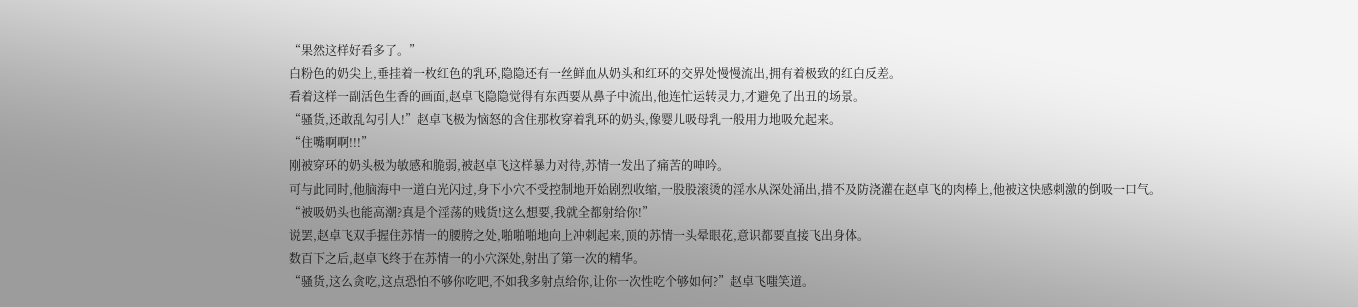“果然这样好看多了。”
白粉色的奶尖上,垂挂着一枚红色的乳环,隐隐还有一丝鲜血从奶头和红环的交界处慢慢流出,拥有着极致的红白反差。
看着这样一副活色生香的画面,赵卓飞隐隐觉得有东西要从鼻子中流出,他连忙运转灵力,才避免了出丑的场景。
“骚货,还敢乱勾引人!”赵卓飞极为恼怒的含住那枚穿着乳环的奶头,像婴儿吸母乳一般用力地吸允起来。
“住嘴啊啊!!!”
刚被穿环的奶头极为敏感和脆弱,被赵卓飞这样暴力对待,苏情一发出了痛苦的呻吟。
可与此同时,他脑海中一道白光闪过,身下小穴不受控制地开始剧烈收缩,一股股滚烫的淫水从深处涌出,措不及防浇灌在赵卓飞的肉棒上,他被这快感刺激的倒吸一口气。
“被吸奶头也能高潮?真是个淫荡的贱货!这么想要,我就全都射给你!”
说罢,赵卓飞双手握住苏情一的腰胯之处,啪啪啪地向上冲刺起来,顶的苏情一头晕眼花,意识都要直接飞出身体。
数百下之后,赵卓飞终于在苏情一的小穴深处,射出了第一次的精华。
“骚货,这么贪吃,这点恐怕不够你吃吧,不如我多射点给你,让你一次性吃个够如何?”赵卓飞嗤笑道。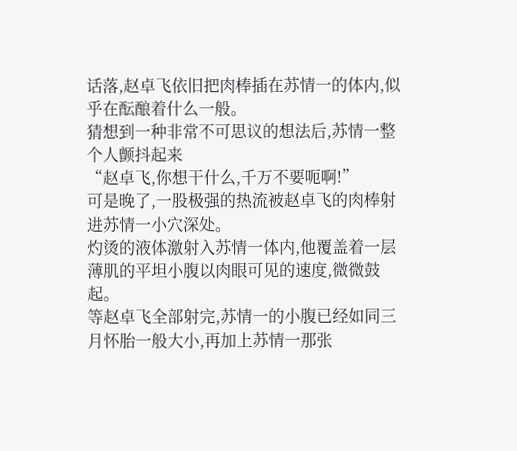话落,赵卓飞依旧把肉棒插在苏情一的体内,似乎在酝酿着什么一般。
猜想到一种非常不可思议的想法后,苏情一整个人颤抖起来
“赵卓飞,你想干什么,千万不要呃啊!”
可是晚了,一股极强的热流被赵卓飞的肉棒射进苏情一小穴深处。
灼烫的液体激射入苏情一体内,他覆盖着一层薄肌的平坦小腹以肉眼可见的速度,微微鼓起。
等赵卓飞全部射完,苏情一的小腹已经如同三月怀胎一般大小,再加上苏情一那张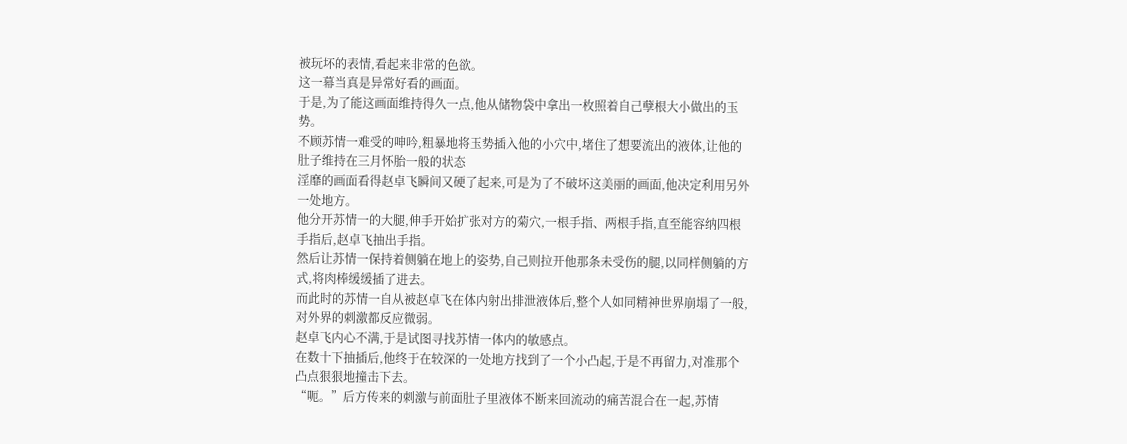被玩坏的表情,看起来非常的色欲。
这一幕当真是异常好看的画面。
于是,为了能这画面维持得久一点,他从储物袋中拿出一枚照着自己孽根大小做出的玉势。
不顾苏情一难受的呻吟,粗暴地将玉势插入他的小穴中,堵住了想要流出的液体,让他的肚子维持在三月怀胎一般的状态
淫靡的画面看得赵卓飞瞬间又硬了起来,可是为了不破坏这美丽的画面,他决定利用另外一处地方。
他分开苏情一的大腿,伸手开始扩张对方的菊穴,一根手指、两根手指,直至能容纳四根手指后,赵卓飞抽出手指。
然后让苏情一保持着侧躺在地上的姿势,自己则拉开他那条未受伤的腿,以同样侧躺的方式,将肉棒缓缓插了进去。
而此时的苏情一自从被赵卓飞在体内射出排泄液体后,整个人如同精神世界崩塌了一般,对外界的刺激都反应微弱。
赵卓飞内心不满,于是试图寻找苏情一体内的敏感点。
在数十下抽插后,他终于在较深的一处地方找到了一个小凸起,于是不再留力,对准那个凸点狠狠地撞击下去。
“呃。”后方传来的刺激与前面肚子里液体不断来回流动的痛苦混合在一起,苏情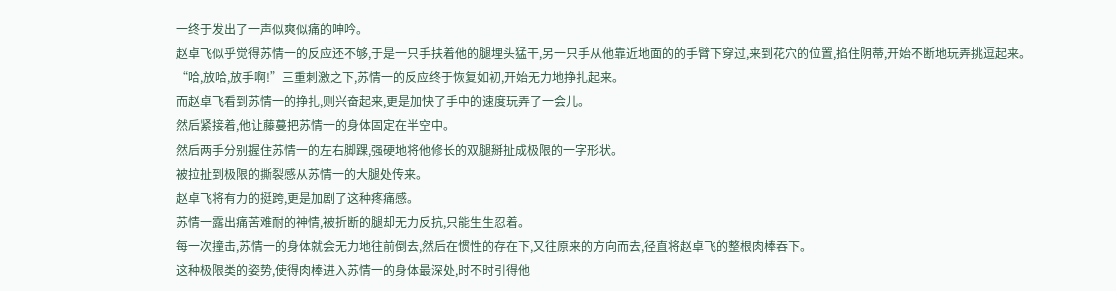一终于发出了一声似爽似痛的呻吟。
赵卓飞似乎觉得苏情一的反应还不够,于是一只手扶着他的腿埋头猛干,另一只手从他靠近地面的的手臂下穿过,来到花穴的位置,掐住阴蒂,开始不断地玩弄挑逗起来。
“哈,放哈,放手啊!”三重刺激之下,苏情一的反应终于恢复如初,开始无力地挣扎起来。
而赵卓飞看到苏情一的挣扎,则兴奋起来,更是加快了手中的速度玩弄了一会儿。
然后紧接着,他让藤蔓把苏情一的身体固定在半空中。
然后两手分别握住苏情一的左右脚踝,强硬地将他修长的双腿掰扯成极限的一字形状。
被拉扯到极限的撕裂感从苏情一的大腿处传来。
赵卓飞将有力的挺跨,更是加剧了这种疼痛感。
苏情一露出痛苦难耐的神情,被折断的腿却无力反抗,只能生生忍着。
每一次撞击,苏情一的身体就会无力地往前倒去,然后在惯性的存在下,又往原来的方向而去,径直将赵卓飞的整根肉棒吞下。
这种极限类的姿势,使得肉棒进入苏情一的身体最深处,时不时引得他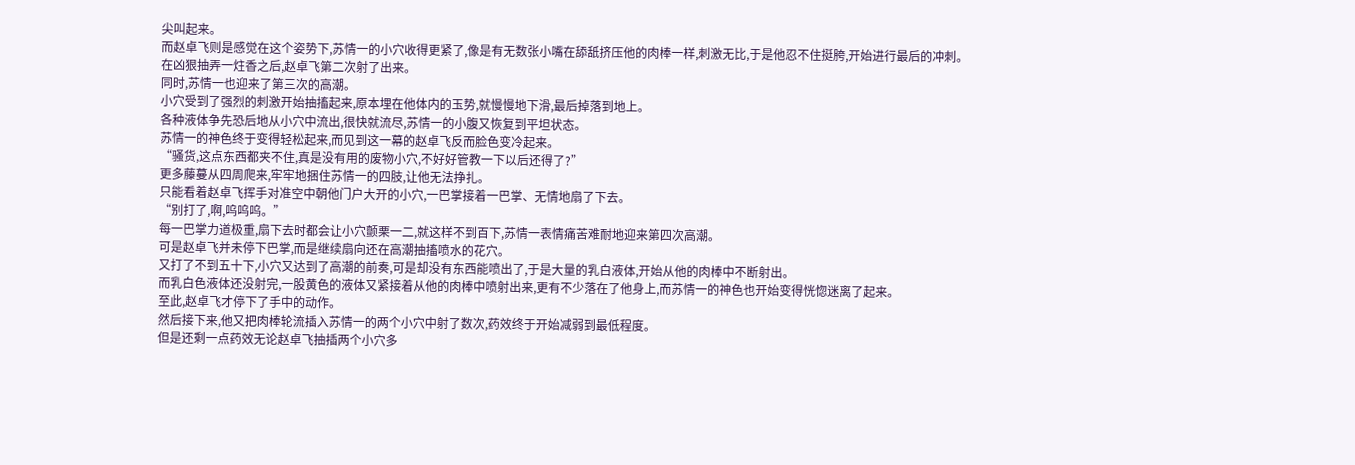尖叫起来。
而赵卓飞则是感觉在这个姿势下,苏情一的小穴收得更紧了,像是有无数张小嘴在舔舐挤压他的肉棒一样,刺激无比,于是他忍不住挺胯,开始进行最后的冲刺。
在凶狠抽弄一炷香之后,赵卓飞第二次射了出来。
同时,苏情一也迎来了第三次的高潮。
小穴受到了强烈的刺激开始抽搐起来,原本埋在他体内的玉势,就慢慢地下滑,最后掉落到地上。
各种液体争先恐后地从小穴中流出,很快就流尽,苏情一的小腹又恢复到平坦状态。
苏情一的神色终于变得轻松起来,而见到这一幕的赵卓飞反而脸色变冷起来。
“骚货,这点东西都夹不住,真是没有用的废物小穴,不好好管教一下以后还得了?”
更多藤蔓从四周爬来,牢牢地捆住苏情一的四肢,让他无法挣扎。
只能看着赵卓飞挥手对准空中朝他门户大开的小穴,一巴掌接着一巴掌、无情地扇了下去。
“别打了,啊,呜呜呜。”
每一巴掌力道极重,扇下去时都会让小穴颤栗一二,就这样不到百下,苏情一表情痛苦难耐地迎来第四次高潮。
可是赵卓飞并未停下巴掌,而是继续扇向还在高潮抽搐喷水的花穴。
又打了不到五十下,小穴又达到了高潮的前奏,可是却没有东西能喷出了,于是大量的乳白液体,开始从他的肉棒中不断射出。
而乳白色液体还没射完,一股黄色的液体又紧接着从他的肉棒中喷射出来,更有不少落在了他身上,而苏情一的神色也开始变得恍惚迷离了起来。
至此,赵卓飞才停下了手中的动作。
然后接下来,他又把肉棒轮流插入苏情一的两个小穴中射了数次,药效终于开始减弱到最低程度。
但是还剩一点药效无论赵卓飞抽插两个小穴多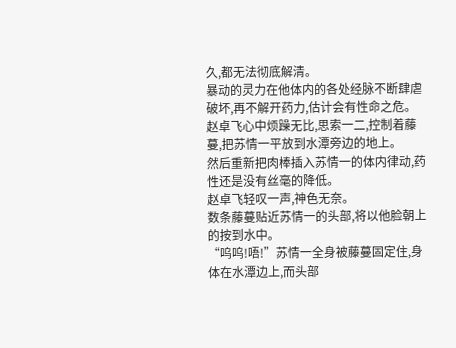久,都无法彻底解清。
暴动的灵力在他体内的各处经脉不断肆虐破坏,再不解开药力,估计会有性命之危。
赵卓飞心中烦躁无比,思索一二,控制着藤蔓,把苏情一平放到水潭旁边的地上。
然后重新把肉棒插入苏情一的体内律动,药性还是没有丝毫的降低。
赵卓飞轻叹一声,神色无奈。
数条藤蔓贴近苏情一的头部,将以他脸朝上的按到水中。
“呜呜!唔!”苏情一全身被藤蔓固定住,身体在水潭边上,而头部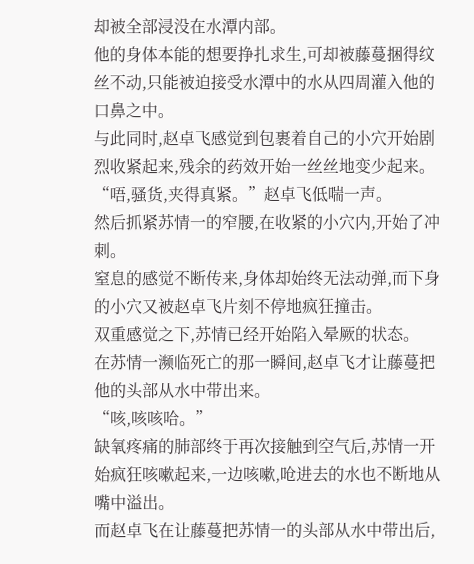却被全部浸没在水潭内部。
他的身体本能的想要挣扎求生,可却被藤蔓捆得纹丝不动,只能被迫接受水潭中的水从四周灌入他的口鼻之中。
与此同时,赵卓飞感觉到包裹着自己的小穴开始剧烈收紧起来,残余的药效开始一丝丝地变少起来。
“唔,骚货,夹得真紧。”赵卓飞低喘一声。
然后抓紧苏情一的窄腰,在收紧的小穴内,开始了冲刺。
窒息的感觉不断传来,身体却始终无法动弹,而下身的小穴又被赵卓飞片刻不停地疯狂撞击。
双重感觉之下,苏情已经开始陷入晕厥的状态。
在苏情一濒临死亡的那一瞬间,赵卓飞才让藤蔓把他的头部从水中带出来。
“咳,咳咳哈。”
缺氧疼痛的肺部终于再次接触到空气后,苏情一开始疯狂咳嗽起来,一边咳嗽,呛进去的水也不断地从嘴中溢出。
而赵卓飞在让藤蔓把苏情一的头部从水中带出后,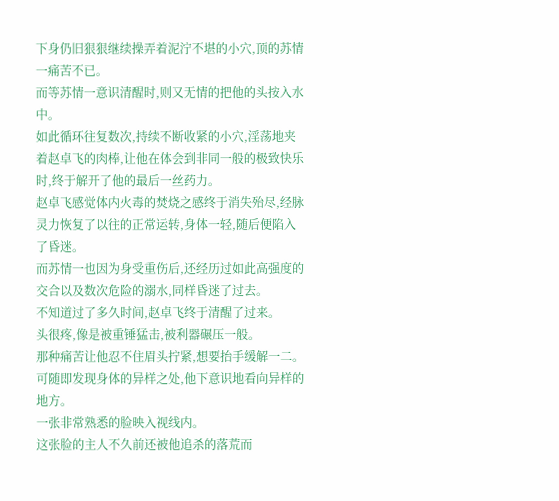下身仍旧狠狠继续操弄着泥泞不堪的小穴,顶的苏情一痛苦不已。
而等苏情一意识清醒时,则又无情的把他的头按入水中。
如此循环往复数次,持续不断收紧的小穴,淫荡地夹着赵卓飞的肉棒,让他在体会到非同一般的极致快乐时,终于解开了他的最后一丝药力。
赵卓飞感觉体内火毒的焚烧之感终于消失殆尽,经脉灵力恢复了以往的正常运转,身体一轻,随后便陷入了昏迷。
而苏情一也因为身受重伤后,还经历过如此高强度的交合以及数次危险的溺水,同样昏迷了过去。
不知道过了多久时间,赵卓飞终于清醒了过来。
头很疼,像是被重锤猛击,被利器碾压一般。
那种痛苦让他忍不住眉头拧紧,想要抬手缓解一二。
可随即发现身体的异样之处,他下意识地看向异样的地方。
一张非常熟悉的脸映入视线内。
这张脸的主人不久前还被他追杀的落荒而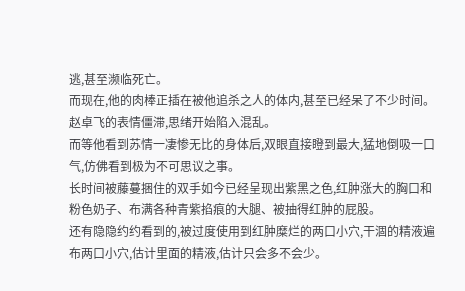逃,甚至濒临死亡。
而现在,他的肉棒正插在被他追杀之人的体内,甚至已经呆了不少时间。
赵卓飞的表情僵滞,思绪开始陷入混乱。
而等他看到苏情一凄惨无比的身体后,双眼直接瞪到最大,猛地倒吸一口气,仿佛看到极为不可思议之事。
长时间被藤蔓捆住的双手如今已经呈现出紫黑之色,红肿涨大的胸口和粉色奶子、布满各种青紫掐痕的大腿、被抽得红肿的屁股。
还有隐隐约约看到的,被过度使用到红肿糜烂的两口小穴,干涸的精液遍布两口小穴,估计里面的精液,估计只会多不会少。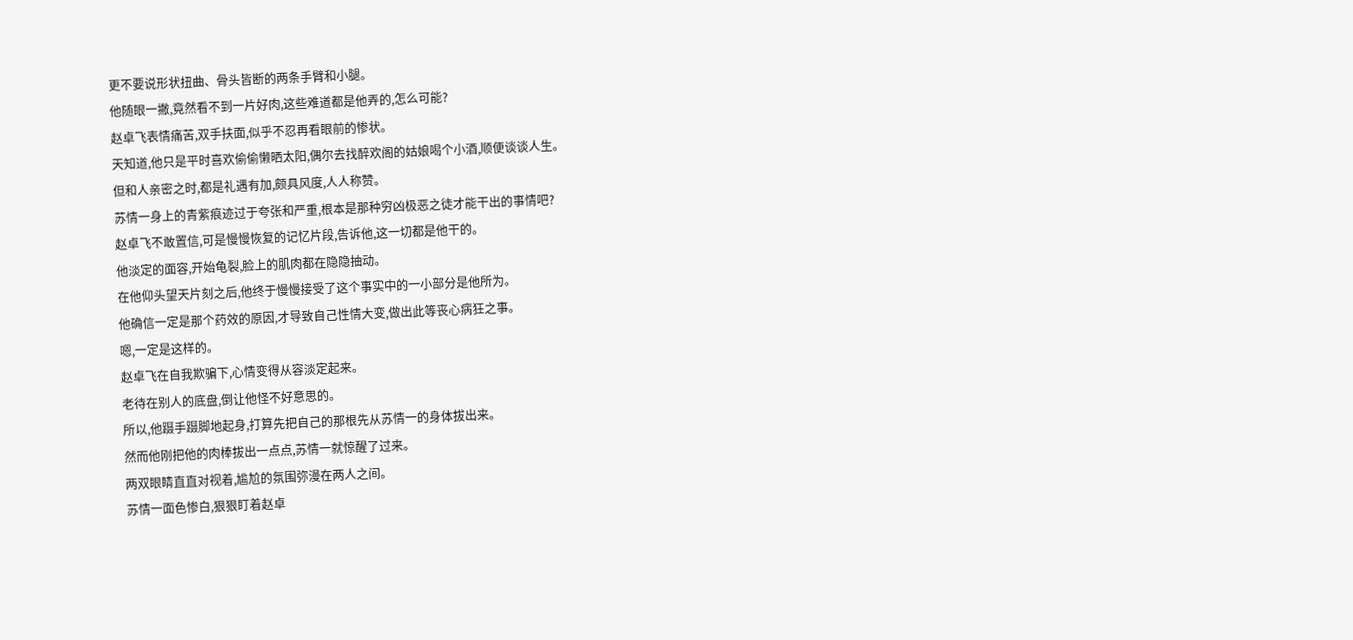更不要说形状扭曲、骨头皆断的两条手臂和小腿。
他随眼一撇,竟然看不到一片好肉,这些难道都是他弄的,怎么可能?
赵卓飞表情痛苦,双手扶面,似乎不忍再看眼前的惨状。
天知道,他只是平时喜欢偷偷懒晒太阳,偶尔去找醉欢阁的姑娘喝个小酒,顺便谈谈人生。
但和人亲密之时,都是礼遇有加,颇具风度,人人称赞。
苏情一身上的青紫痕迹过于夸张和严重,根本是那种穷凶极恶之徒才能干出的事情吧?
赵卓飞不敢置信,可是慢慢恢复的记忆片段,告诉他,这一切都是他干的。
他淡定的面容,开始龟裂,脸上的肌肉都在隐隐抽动。
在他仰头望天片刻之后,他终于慢慢接受了这个事实中的一小部分是他所为。
他确信一定是那个药效的原因,才导致自己性情大变,做出此等丧心病狂之事。
嗯,一定是这样的。
赵卓飞在自我欺骗下,心情变得从容淡定起来。
老待在别人的底盘,倒让他怪不好意思的。
所以,他蹑手蹑脚地起身,打算先把自己的那根先从苏情一的身体拔出来。
然而他刚把他的肉棒拔出一点点,苏情一就惊醒了过来。
两双眼睛直直对视着,尴尬的氛围弥漫在两人之间。
苏情一面色惨白,狠狠盯着赵卓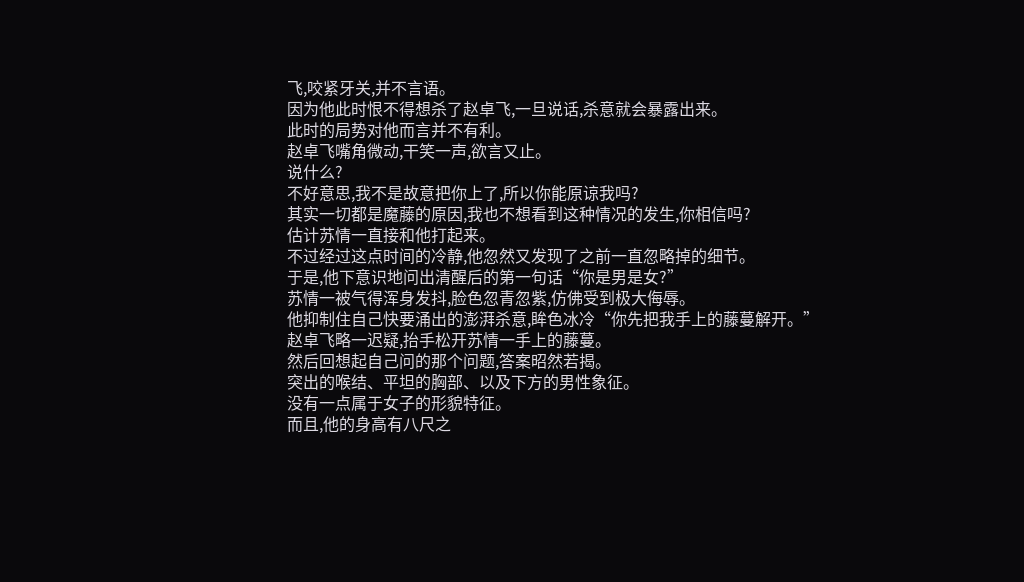飞,咬紧牙关,并不言语。
因为他此时恨不得想杀了赵卓飞,一旦说话,杀意就会暴露出来。
此时的局势对他而言并不有利。
赵卓飞嘴角微动,干笑一声,欲言又止。
说什么?
不好意思,我不是故意把你上了,所以你能原谅我吗?
其实一切都是魔藤的原因,我也不想看到这种情况的发生,你相信吗?
估计苏情一直接和他打起来。
不过经过这点时间的冷静,他忽然又发现了之前一直忽略掉的细节。
于是,他下意识地问出清醒后的第一句话“你是男是女?”
苏情一被气得浑身发抖,脸色忽青忽紫,仿佛受到极大侮辱。
他抑制住自己快要涌出的澎湃杀意,眸色冰冷“你先把我手上的藤蔓解开。”
赵卓飞略一迟疑,抬手松开苏情一手上的藤蔓。
然后回想起自己问的那个问题,答案昭然若揭。
突出的喉结、平坦的胸部、以及下方的男性象征。
没有一点属于女子的形貌特征。
而且,他的身高有八尺之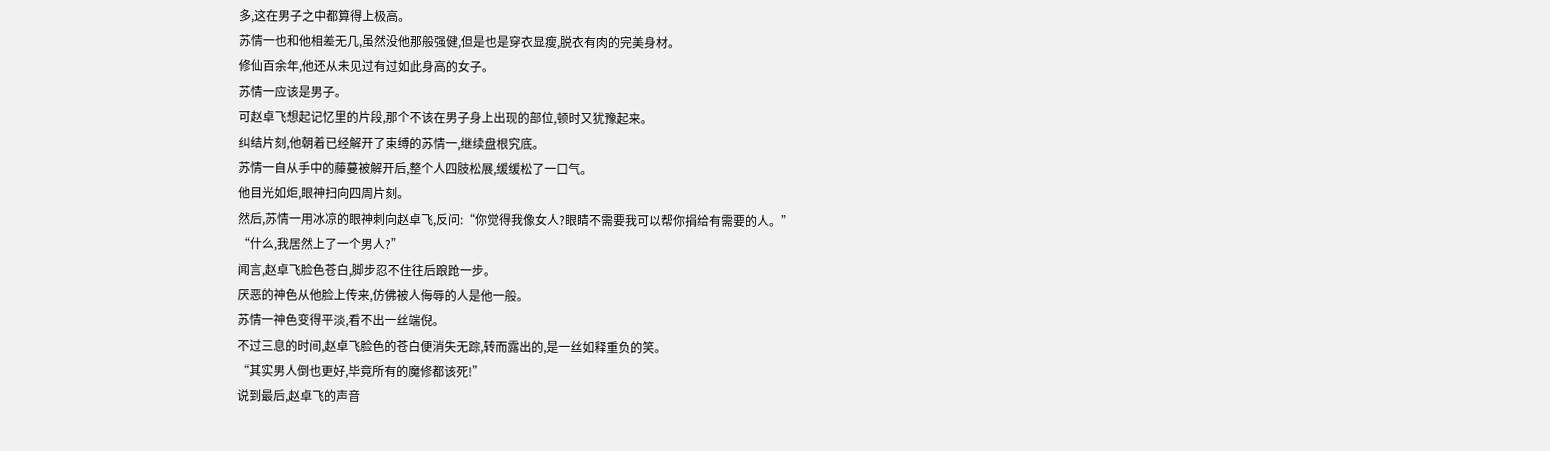多,这在男子之中都算得上极高。
苏情一也和他相差无几,虽然没他那般强健,但是也是穿衣显瘦,脱衣有肉的完美身材。
修仙百余年,他还从未见过有过如此身高的女子。
苏情一应该是男子。
可赵卓飞想起记忆里的片段,那个不该在男子身上出现的部位,顿时又犹豫起来。
纠结片刻,他朝着已经解开了束缚的苏情一,继续盘根究底。
苏情一自从手中的藤蔓被解开后,整个人四肢松展,缓缓松了一口气。
他目光如炬,眼神扫向四周片刻。
然后,苏情一用冰凉的眼神刺向赵卓飞,反问:“你觉得我像女人?眼睛不需要我可以帮你捐给有需要的人。”
“什么,我居然上了一个男人?”
闻言,赵卓飞脸色苍白,脚步忍不住往后踉跄一步。
厌恶的神色从他脸上传来,仿佛被人侮辱的人是他一般。
苏情一神色变得平淡,看不出一丝端倪。
不过三息的时间,赵卓飞脸色的苍白便消失无踪,转而露出的,是一丝如释重负的笑。
“其实男人倒也更好,毕竟所有的魔修都该死!”
说到最后,赵卓飞的声音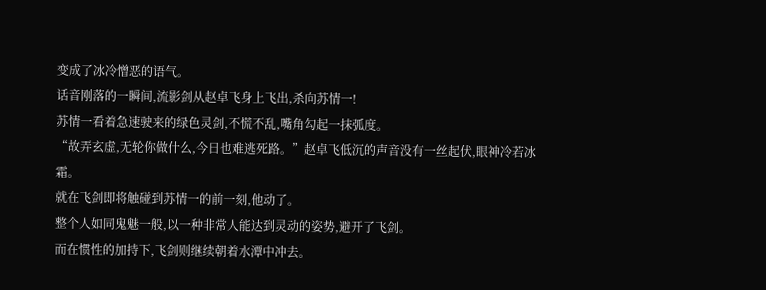变成了冰冷憎恶的语气。
话音刚落的一瞬间,流影剑从赵卓飞身上飞出,杀向苏情一!
苏情一看着急速驶来的绿色灵剑,不慌不乱,嘴角勾起一抹弧度。
“故弄玄虚,无轮你做什么,今日也难逃死路。”赵卓飞低沉的声音没有一丝起伏,眼神冷若冰霜。
就在飞剑即将触碰到苏情一的前一刻,他动了。
整个人如同鬼魅一般,以一种非常人能达到灵动的姿势,避开了飞剑。
而在惯性的加持下,飞剑则继续朝着水潭中冲去。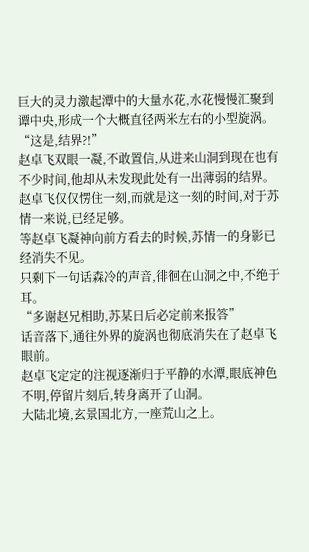巨大的灵力激起潭中的大量水花,水花慢慢汇聚到谭中央,形成一个大概直径两米左右的小型旋涡。
“这是,结界?!”
赵卓飞双眼一凝,不敢置信,从进来山洞到现在也有不少时间,他却从未发现此处有一出薄弱的结界。
赵卓飞仅仅愣住一刻,而就是这一刻的时间,对于苏情一来说,已经足够。
等赵卓飞凝神向前方看去的时候,苏情一的身影已经消失不见。
只剩下一句话森冷的声音,徘徊在山洞之中,不绝于耳。
“多谢赵兄相助,苏某日后必定前来报答”
话音落下,通往外界的旋涡也彻底消失在了赵卓飞眼前。
赵卓飞定定的注视逐渐归于平静的水潭,眼底神色不明,停留片刻后,转身离开了山洞。
大陆北境,玄景国北方,一座荒山之上。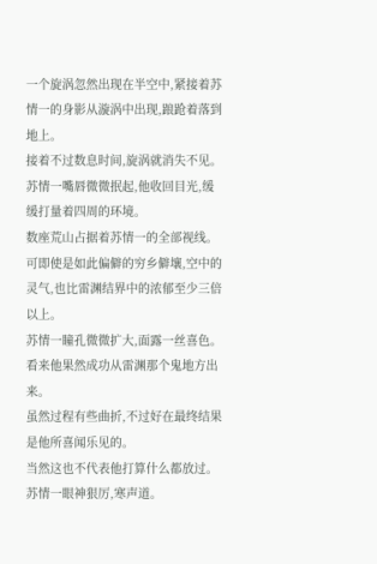一个旋涡忽然出现在半空中,紧接着苏情一的身影从漩涡中出现,踉跄着落到地上。
接着不过数息时间,旋涡就消失不见。
苏情一嘴唇微微抿起,他收回目光,缓缓打量着四周的环境。
数座荒山占据着苏情一的全部视线。
可即使是如此偏僻的穷乡僻壤,空中的灵气,也比雷渊结界中的浓郁至少三倍以上。
苏情一瞳孔微微扩大,面露一丝喜色。
看来他果然成功从雷渊那个鬼地方出来。
虽然过程有些曲折,不过好在最终结果是他所喜闻乐见的。
当然这也不代表他打算什么都放过。
苏情一眼神狠厉,寒声道。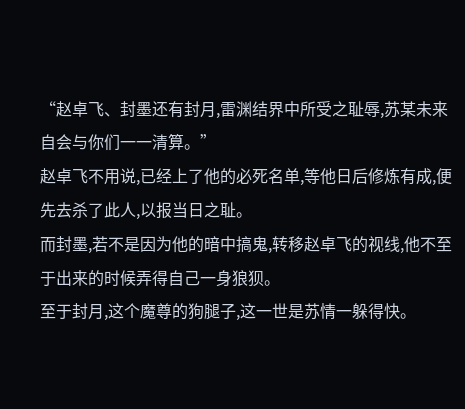“赵卓飞、封墨还有封月,雷渊结界中所受之耻辱,苏某未来自会与你们一一清算。”
赵卓飞不用说,已经上了他的必死名单,等他日后修炼有成,便先去杀了此人,以报当日之耻。
而封墨,若不是因为他的暗中搞鬼,转移赵卓飞的视线,他不至于出来的时候弄得自己一身狼狈。
至于封月,这个魔尊的狗腿子,这一世是苏情一躲得快。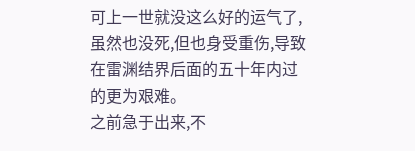可上一世就没这么好的运气了,虽然也没死,但也身受重伤,导致在雷渊结界后面的五十年内过的更为艰难。
之前急于出来,不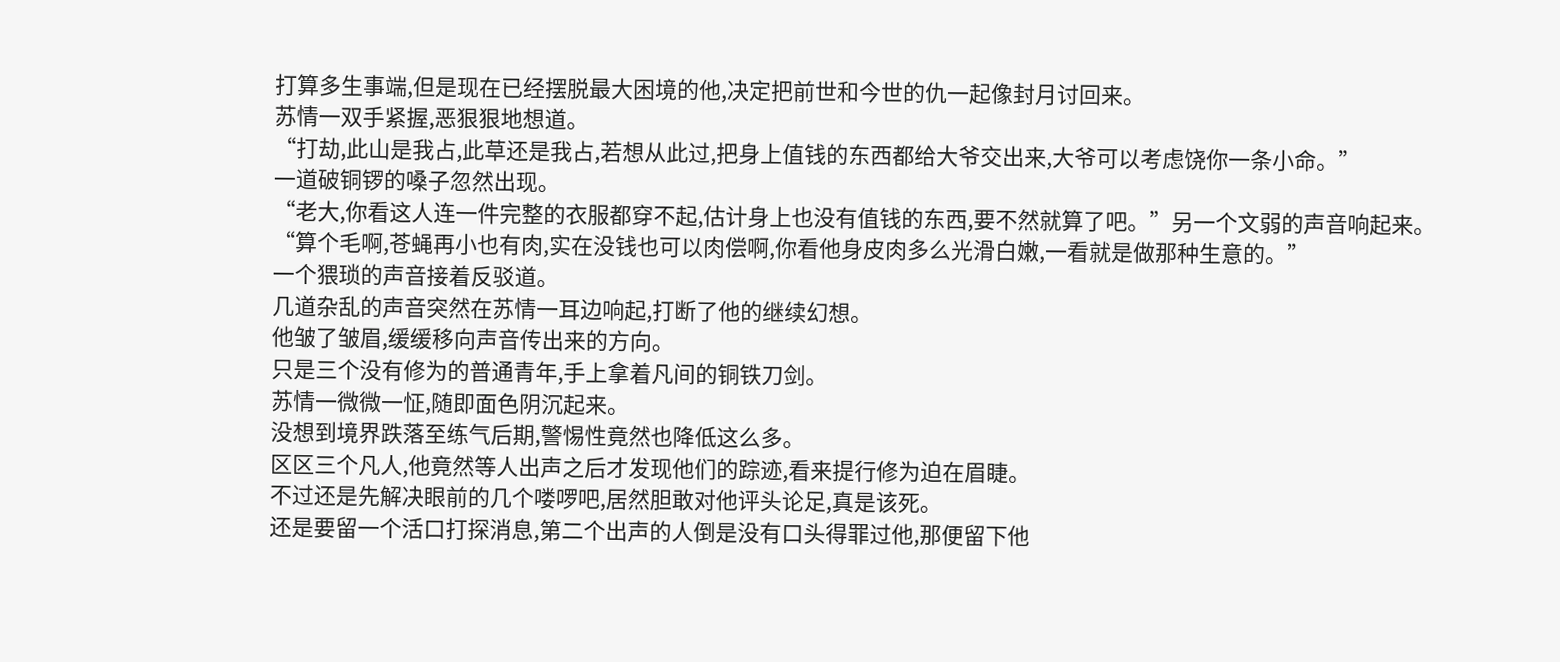打算多生事端,但是现在已经摆脱最大困境的他,决定把前世和今世的仇一起像封月讨回来。
苏情一双手紧握,恶狠狠地想道。
“打劫,此山是我占,此草还是我占,若想从此过,把身上值钱的东西都给大爷交出来,大爷可以考虑饶你一条小命。”
一道破铜锣的嗓子忽然出现。
“老大,你看这人连一件完整的衣服都穿不起,估计身上也没有值钱的东西,要不然就算了吧。”另一个文弱的声音响起来。
“算个毛啊,苍蝇再小也有肉,实在没钱也可以肉偿啊,你看他身皮肉多么光滑白嫩,一看就是做那种生意的。”
一个猥琐的声音接着反驳道。
几道杂乱的声音突然在苏情一耳边响起,打断了他的继续幻想。
他皱了皱眉,缓缓移向声音传出来的方向。
只是三个没有修为的普通青年,手上拿着凡间的铜铁刀剑。
苏情一微微一怔,随即面色阴沉起来。
没想到境界跌落至练气后期,警惕性竟然也降低这么多。
区区三个凡人,他竟然等人出声之后才发现他们的踪迹,看来提行修为迫在眉睫。
不过还是先解决眼前的几个喽啰吧,居然胆敢对他评头论足,真是该死。
还是要留一个活口打探消息,第二个出声的人倒是没有口头得罪过他,那便留下他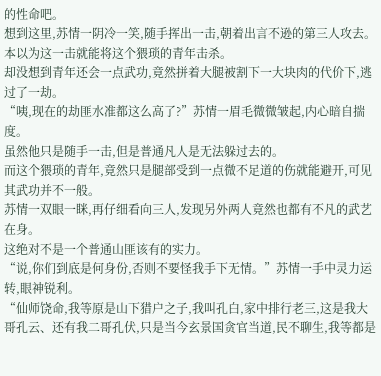的性命吧。
想到这里,苏情一阴冷一笑,随手挥出一击,朝着出言不逊的第三人攻去。
本以为这一击就能将这个猥琐的青年击杀。
却没想到青年还会一点武功,竟然拼着大腿被割下一大块肉的代价下,逃过了一劫。
“咦,现在的劫匪水准都这么高了?”苏情一眉毛微微皱起,内心暗自揣度。
虽然他只是随手一击,但是普通凡人是无法躲过去的。
而这个猥琐的青年,竟然只是腿部受到一点微不足道的伤就能避开,可见其武功并不一般。
苏情一双眼一眯,再仔细看向三人,发现另外两人竟然也都有不凡的武艺在身。
这绝对不是一个普通山匪该有的实力。
“说,你们到底是何身份,否则不要怪我手下无情。”苏情一手中灵力运转,眼神锐利。
“仙师饶命,我等原是山下猎户之子,我叫孔白,家中排行老三,这是我大哥孔云、还有我二哥孔伏,只是当今玄景国贪官当道,民不聊生,我等都是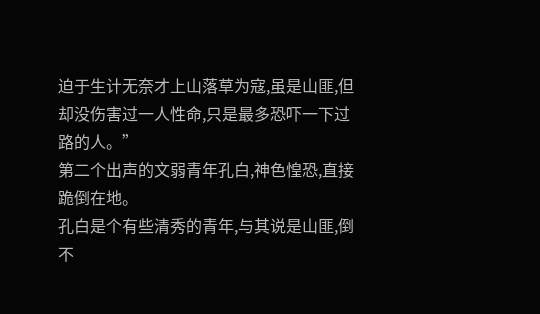迫于生计无奈才上山落草为寇,虽是山匪,但却没伤害过一人性命,只是最多恐吓一下过路的人。”
第二个出声的文弱青年孔白,神色惶恐,直接跪倒在地。
孔白是个有些清秀的青年,与其说是山匪,倒不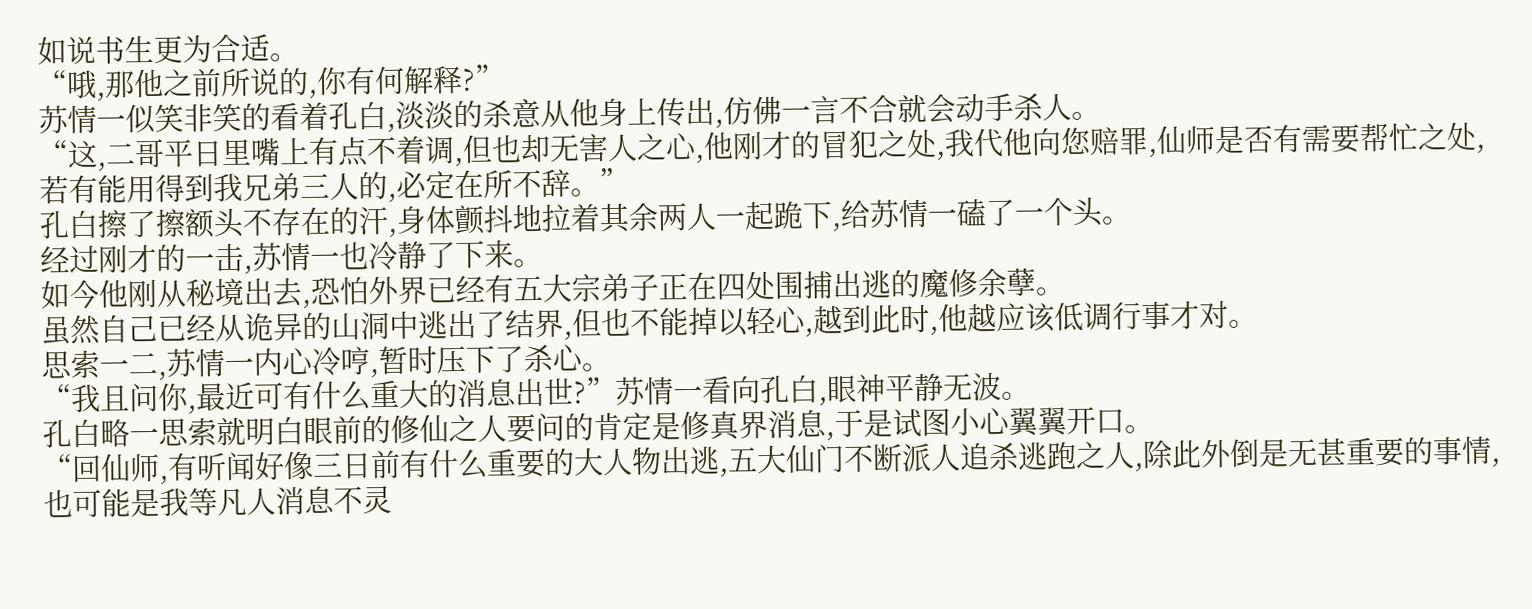如说书生更为合适。
“哦,那他之前所说的,你有何解释?”
苏情一似笑非笑的看着孔白,淡淡的杀意从他身上传出,仿佛一言不合就会动手杀人。
“这,二哥平日里嘴上有点不着调,但也却无害人之心,他刚才的冒犯之处,我代他向您赔罪,仙师是否有需要帮忙之处,若有能用得到我兄弟三人的,必定在所不辞。”
孔白擦了擦额头不存在的汗,身体颤抖地拉着其余两人一起跪下,给苏情一磕了一个头。
经过刚才的一击,苏情一也冷静了下来。
如今他刚从秘境出去,恐怕外界已经有五大宗弟子正在四处围捕出逃的魔修余孽。
虽然自己已经从诡异的山洞中逃出了结界,但也不能掉以轻心,越到此时,他越应该低调行事才对。
思索一二,苏情一内心冷哼,暂时压下了杀心。
“我且问你,最近可有什么重大的消息出世?”苏情一看向孔白,眼神平静无波。
孔白略一思索就明白眼前的修仙之人要问的肯定是修真界消息,于是试图小心翼翼开口。
“回仙师,有听闻好像三日前有什么重要的大人物出逃,五大仙门不断派人追杀逃跑之人,除此外倒是无甚重要的事情,也可能是我等凡人消息不灵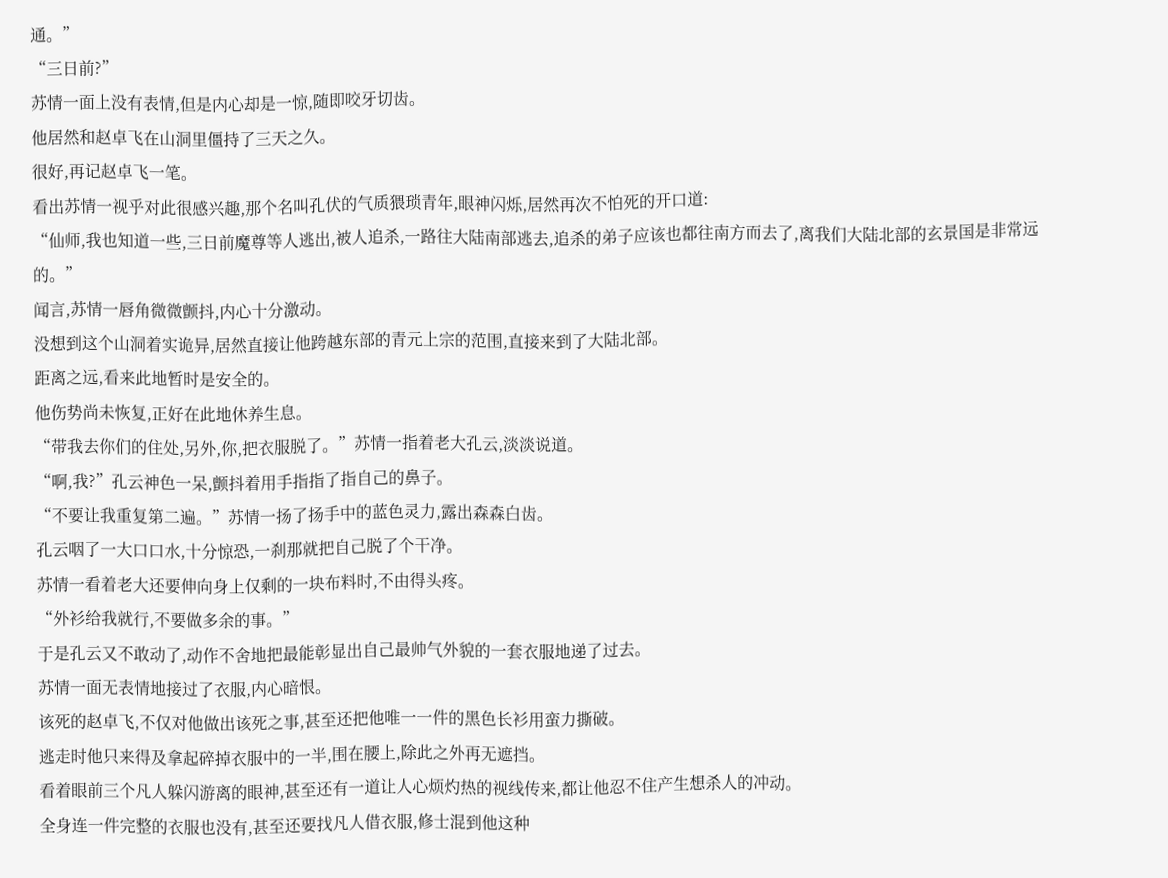通。”
“三日前?”
苏情一面上没有表情,但是内心却是一惊,随即咬牙切齿。
他居然和赵卓飞在山洞里僵持了三天之久。
很好,再记赵卓飞一笔。
看出苏情一视乎对此很感兴趣,那个名叫孔伏的气质猥琐青年,眼神闪烁,居然再次不怕死的开口道:
“仙师,我也知道一些,三日前魔尊等人逃出,被人追杀,一路往大陆南部逃去,追杀的弟子应该也都往南方而去了,离我们大陆北部的玄景国是非常远的。”
闻言,苏情一唇角微微颤抖,内心十分激动。
没想到这个山洞着实诡异,居然直接让他跨越东部的青元上宗的范围,直接来到了大陆北部。
距离之远,看来此地暂时是安全的。
他伤势尚未恢复,正好在此地休养生息。
“带我去你们的住处,另外,你,把衣服脱了。”苏情一指着老大孔云,淡淡说道。
“啊,我?”孔云神色一呆,颤抖着用手指指了指自己的鼻子。
“不要让我重复第二遍。”苏情一扬了扬手中的蓝色灵力,露出森森白齿。
孔云咽了一大口口水,十分惊恐,一刹那就把自己脱了个干净。
苏情一看着老大还要伸向身上仅剩的一块布料时,不由得头疼。
“外衫给我就行,不要做多余的事。”
于是孔云又不敢动了,动作不舍地把最能彰显出自己最帅气外貌的一套衣服地递了过去。
苏情一面无表情地接过了衣服,内心暗恨。
该死的赵卓飞,不仅对他做出该死之事,甚至还把他唯一一件的黑色长衫用蛮力撕破。
逃走时他只来得及拿起碎掉衣服中的一半,围在腰上,除此之外再无遮挡。
看着眼前三个凡人躲闪游离的眼神,甚至还有一道让人心烦灼热的视线传来,都让他忍不住产生想杀人的冲动。
全身连一件完整的衣服也没有,甚至还要找凡人借衣服,修士混到他这种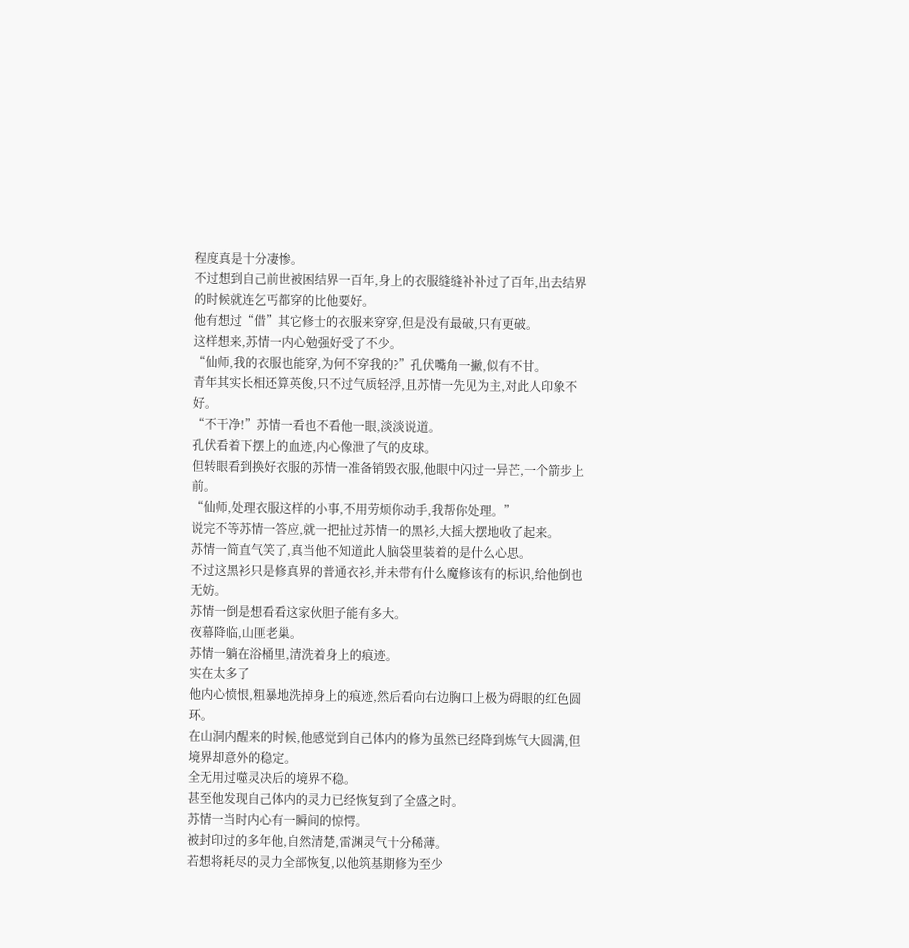程度真是十分凄惨。
不过想到自己前世被困结界一百年,身上的衣服缝缝补补过了百年,出去结界的时候就连乞丐都穿的比他要好。
他有想过“借”其它修士的衣服来穿穿,但是没有最破,只有更破。
这样想来,苏情一内心勉强好受了不少。
“仙师,我的衣服也能穿,为何不穿我的?”孔伏嘴角一撇,似有不甘。
青年其实长相还算英俊,只不过气质轻浮,且苏情一先见为主,对此人印象不好。
“不干净!”苏情一看也不看他一眼,淡淡说道。
孔伏看着下摆上的血迹,内心像泄了气的皮球。
但转眼看到换好衣服的苏情一准备销毁衣服,他眼中闪过一异芒,一个箭步上前。
“仙师,处理衣服这样的小事,不用劳烦你动手,我帮你处理。”
说完不等苏情一答应,就一把扯过苏情一的黑衫,大摇大摆地收了起来。
苏情一简直气笑了,真当他不知道此人脑袋里装着的是什么心思。
不过这黑衫只是修真界的普通衣衫,并未带有什么魔修该有的标识,给他倒也无妨。
苏情一倒是想看看这家伙胆子能有多大。
夜幕降临,山匪老巢。
苏情一躺在浴桶里,清洗着身上的痕迹。
实在太多了
他内心愤恨,粗暴地洗掉身上的痕迹,然后看向右边胸口上极为碍眼的红色圆环。
在山洞内醒来的时候,他感觉到自己体内的修为虽然已经降到炼气大圆满,但境界却意外的稳定。
全无用过噬灵决后的境界不稳。
甚至他发现自己体内的灵力已经恢复到了全盛之时。
苏情一当时内心有一瞬间的惊愕。
被封印过的多年他,自然清楚,雷渊灵气十分稀薄。
若想将耗尽的灵力全部恢复,以他筑基期修为至少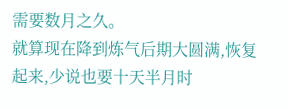需要数月之久。
就算现在降到炼气后期大圆满,恢复起来,少说也要十天半月时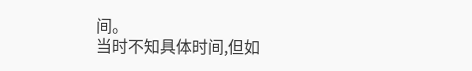间。
当时不知具体时间,但如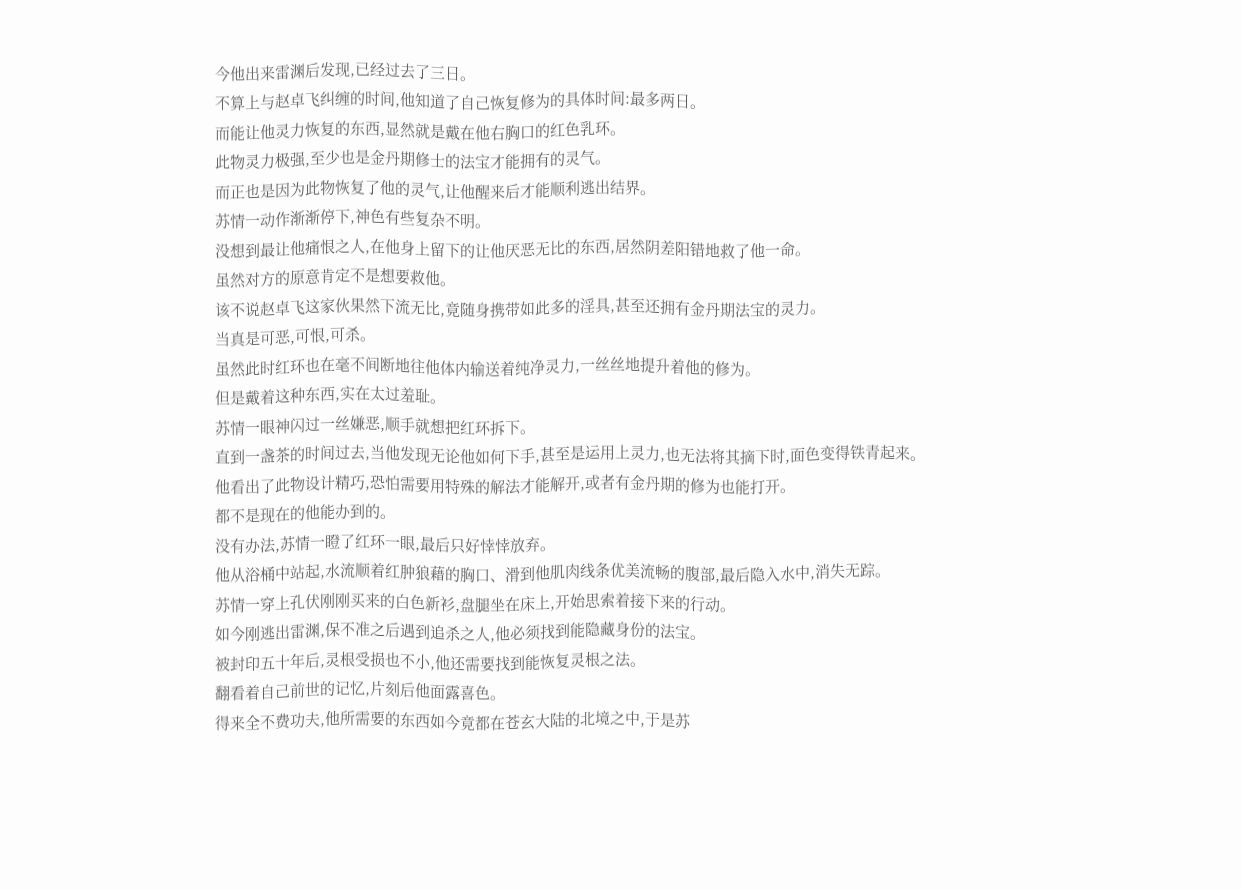今他出来雷渊后发现,已经过去了三日。
不算上与赵卓飞纠缠的时间,他知道了自己恢复修为的具体时间:最多两日。
而能让他灵力恢复的东西,显然就是戴在他右胸口的红色乳环。
此物灵力极强,至少也是金丹期修士的法宝才能拥有的灵气。
而正也是因为此物恢复了他的灵气,让他醒来后才能顺利逃出结界。
苏情一动作渐渐停下,神色有些复杂不明。
没想到最让他痛恨之人,在他身上留下的让他厌恶无比的东西,居然阴差阳错地救了他一命。
虽然对方的原意肯定不是想要救他。
该不说赵卓飞这家伙果然下流无比,竟随身携带如此多的淫具,甚至还拥有金丹期法宝的灵力。
当真是可恶,可恨,可杀。
虽然此时红环也在毫不间断地往他体内输送着纯净灵力,一丝丝地提升着他的修为。
但是戴着这种东西,实在太过羞耻。
苏情一眼神闪过一丝嫌恶,顺手就想把红环拆下。
直到一盏茶的时间过去,当他发现无论他如何下手,甚至是运用上灵力,也无法将其摘下时,面色变得铁青起来。
他看出了此物设计精巧,恐怕需要用特殊的解法才能解开,或者有金丹期的修为也能打开。
都不是现在的他能办到的。
没有办法,苏情一瞪了红环一眼,最后只好悻悻放弃。
他从浴桶中站起,水流顺着红肿狼藉的胸口、滑到他肌肉线条优美流畅的腹部,最后隐入水中,消失无踪。
苏情一穿上孔伏刚刚买来的白色新衫,盘腿坐在床上,开始思索着接下来的行动。
如今刚逃出雷渊,保不准之后遇到追杀之人,他必须找到能隐藏身份的法宝。
被封印五十年后,灵根受损也不小,他还需要找到能恢复灵根之法。
翻看着自己前世的记忆,片刻后他面露喜色。
得来全不费功夫,他所需要的东西如今竟都在苍玄大陆的北境之中,于是苏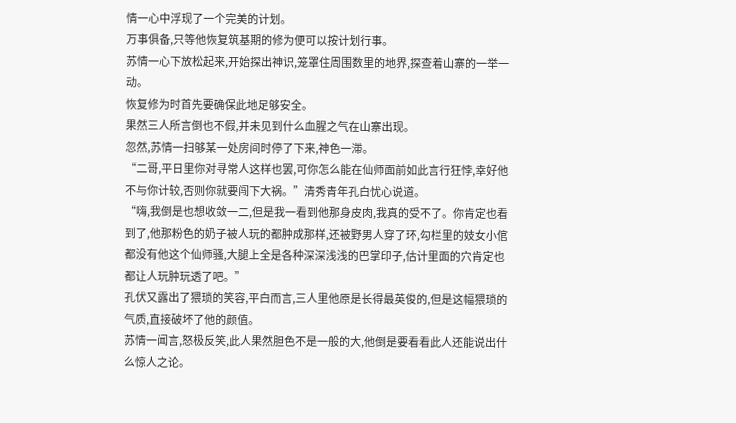情一心中浮现了一个完美的计划。
万事俱备,只等他恢复筑基期的修为便可以按计划行事。
苏情一心下放松起来,开始探出神识,笼罩住周围数里的地界,探查着山寨的一举一动。
恢复修为时首先要确保此地足够安全。
果然三人所言倒也不假,并未见到什么血腥之气在山寨出现。
忽然,苏情一扫够某一处房间时停了下来,神色一滞。
“二哥,平日里你对寻常人这样也罢,可你怎么能在仙师面前如此言行狂悖,幸好他不与你计较,否则你就要闯下大祸。”清秀青年孔白忧心说道。
“嗨,我倒是也想收敛一二,但是我一看到他那身皮肉,我真的受不了。你肯定也看到了,他那粉色的奶子被人玩的都肿成那样,还被野男人穿了环,勾栏里的妓女小倌都没有他这个仙师骚,大腿上全是各种深深浅浅的巴掌印子,估计里面的穴肯定也都让人玩肿玩透了吧。”
孔伏又露出了猥琐的笑容,平白而言,三人里他原是长得最英俊的,但是这幅猥琐的气质,直接破坏了他的颜值。
苏情一闻言,怒极反笑,此人果然胆色不是一般的大,他倒是要看看此人还能说出什么惊人之论。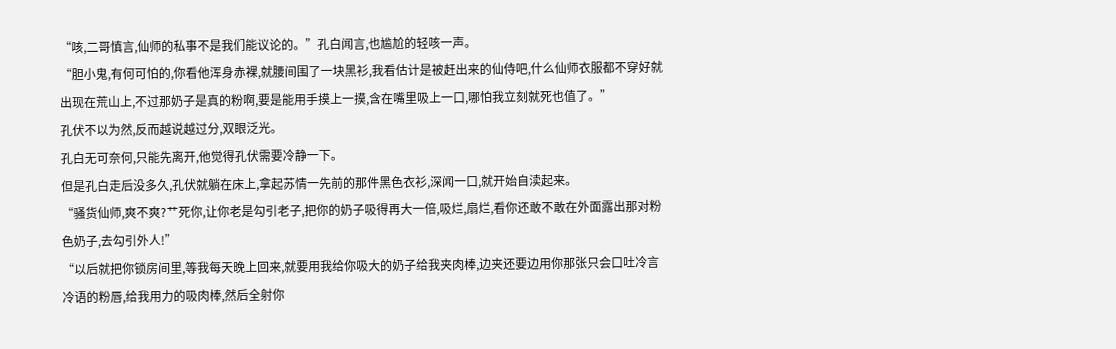“咳,二哥慎言,仙师的私事不是我们能议论的。”孔白闻言,也尴尬的轻咳一声。
“胆小鬼,有何可怕的,你看他浑身赤裸,就腰间围了一块黑衫,我看估计是被赶出来的仙侍吧,什么仙师衣服都不穿好就出现在荒山上,不过那奶子是真的粉啊,要是能用手摸上一摸,含在嘴里吸上一口,哪怕我立刻就死也值了。”
孔伏不以为然,反而越说越过分,双眼泛光。
孔白无可奈何,只能先离开,他觉得孔伏需要冷静一下。
但是孔白走后没多久,孔伏就躺在床上,拿起苏情一先前的那件黑色衣衫,深闻一口,就开始自渎起来。
“骚货仙师,爽不爽?艹死你,让你老是勾引老子,把你的奶子吸得再大一倍,吸烂,扇烂,看你还敢不敢在外面露出那对粉色奶子,去勾引外人!”
“以后就把你锁房间里,等我每天晚上回来,就要用我给你吸大的奶子给我夹肉棒,边夹还要边用你那张只会口吐冷言冷语的粉唇,给我用力的吸肉棒,然后全射你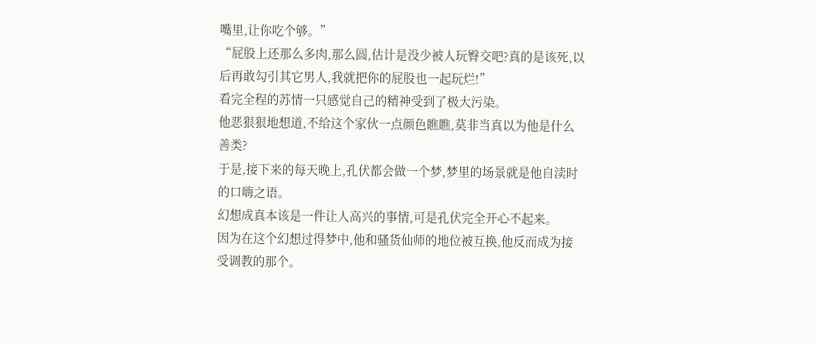嘴里,让你吃个够。”
“屁股上还那么多肉,那么圆,估计是没少被人玩臀交吧?真的是该死,以后再敢勾引其它男人,我就把你的屁股也一起玩烂!”
看完全程的苏情一只感觉自己的精神受到了极大污染。
他恶狠狠地想道,不给这个家伙一点颜色瞧瞧,莫非当真以为他是什么善类?
于是,接下来的每天晚上,孔伏都会做一个梦,梦里的场景就是他自渎时的口嗨之语。
幻想成真本该是一件让人高兴的事情,可是孔伏完全开心不起来。
因为在这个幻想过得梦中,他和骚货仙师的地位被互换,他反而成为接受调教的那个。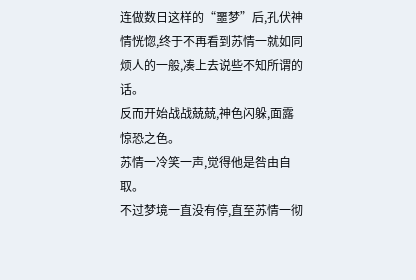连做数日这样的“噩梦”后,孔伏神情恍惚,终于不再看到苏情一就如同烦人的一般,凑上去说些不知所谓的话。
反而开始战战兢兢,神色闪躲,面露惊恐之色。
苏情一冷笑一声,觉得他是咎由自取。
不过梦境一直没有停,直至苏情一彻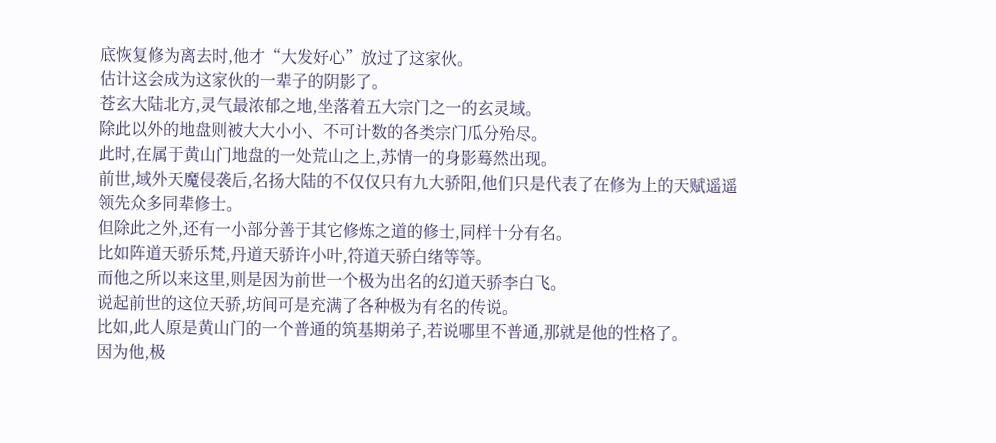底恢复修为离去时,他才“大发好心”放过了这家伙。
估计这会成为这家伙的一辈子的阴影了。
苍玄大陆北方,灵气最浓郁之地,坐落着五大宗门之一的玄灵域。
除此以外的地盘则被大大小小、不可计数的各类宗门瓜分殆尽。
此时,在属于黄山门地盘的一处荒山之上,苏情一的身影蓦然出现。
前世,域外天魔侵袭后,名扬大陆的不仅仅只有九大骄阳,他们只是代表了在修为上的天赋遥遥领先众多同辈修士。
但除此之外,还有一小部分善于其它修炼之道的修士,同样十分有名。
比如阵道天骄乐梵,丹道天骄许小叶,符道天骄白绪等等。
而他之所以来这里,则是因为前世一个极为出名的幻道天骄李白飞。
说起前世的这位天骄,坊间可是充满了各种极为有名的传说。
比如,此人原是黄山门的一个普通的筑基期弟子,若说哪里不普通,那就是他的性格了。
因为他,极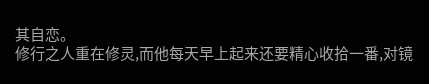其自恋。
修行之人重在修灵,而他每天早上起来还要精心收拾一番,对镜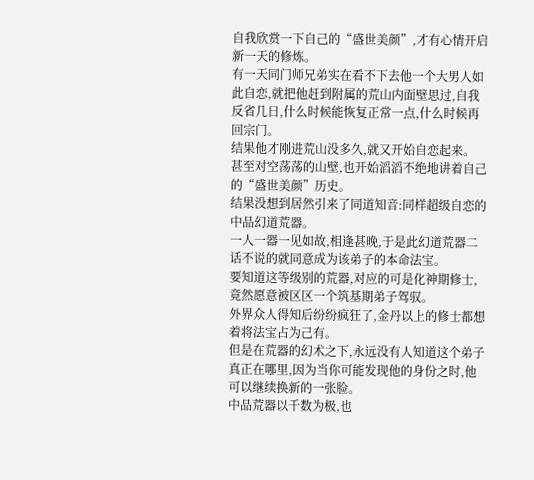自我欣赏一下自己的“盛世美颜”,才有心情开启新一天的修炼。
有一天同门师兄弟实在看不下去他一个大男人如此自恋,就把他赶到附属的荒山内面壁思过,自我反省几日,什么时候能恢复正常一点,什么时候再回宗门。
结果他才刚进荒山没多久,就又开始自恋起来。
甚至对空荡荡的山壁,也开始滔滔不绝地讲着自己的“盛世美颜”历史。
结果没想到居然引来了同道知音:同样超级自恋的中品幻道荒器。
一人一器一见如故,相逢甚晚,于是此幻道荒器二话不说的就同意成为该弟子的本命法宝。
要知道这等级别的荒器,对应的可是化神期修士,竟然愿意被区区一个筑基期弟子驾驭。
外界众人得知后纷纷疯狂了,金丹以上的修士都想着将法宝占为己有。
但是在荒器的幻术之下,永远没有人知道这个弟子真正在哪里,因为当你可能发现他的身份之时,他可以继续换新的一张脸。
中品荒器以千数为极,也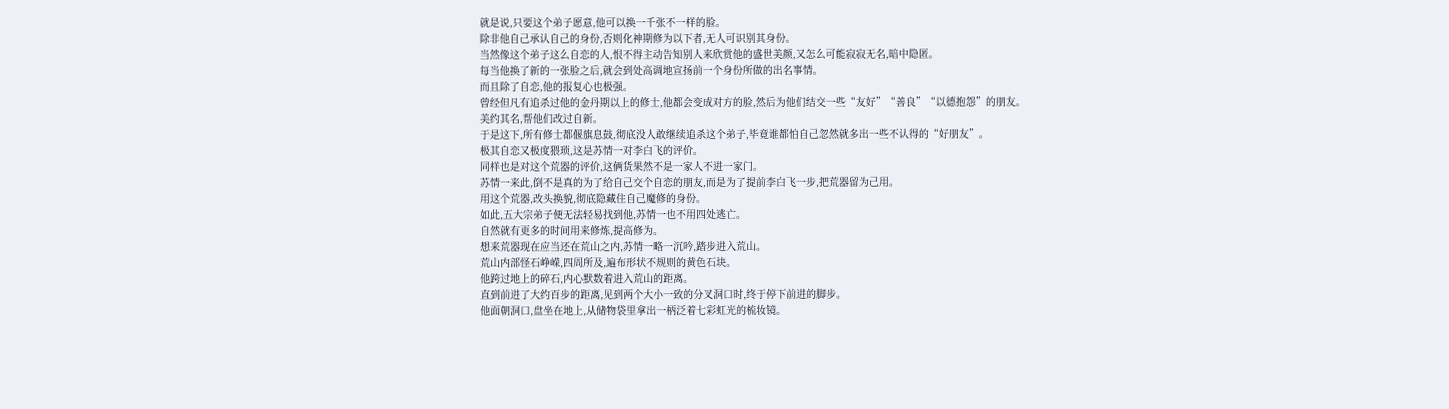就是说,只要这个弟子愿意,他可以换一千张不一样的脸。
除非他自己承认自己的身份,否则化神期修为以下者,无人可识别其身份。
当然像这个弟子这么自恋的人,恨不得主动告知别人来欣赏他的盛世美颜,又怎么可能寂寂无名,暗中隐匿。
每当他换了新的一张脸之后,就会到处高调地宣扬前一个身份所做的出名事情。
而且除了自恋,他的报复心也极强。
曾经但凡有追杀过他的金丹期以上的修士,他都会变成对方的脸,然后为他们结交一些“友好”“善良”“以德抱怨”的朋友。
美约其名,帮他们改过自新。
于是这下,所有修士都偃旗息鼓,彻底没人敢继续追杀这个弟子,毕竟谁都怕自己忽然就多出一些不认得的“好朋友”。
极其自恋又极度猥琐,这是苏情一对李白飞的评价。
同样也是对这个荒器的评价,这俩货果然不是一家人不进一家门。
苏情一来此,倒不是真的为了给自己交个自恋的朋友,而是为了提前李白飞一步,把荒器留为己用。
用这个荒器,改头换貌,彻底隐藏住自己魔修的身份。
如此,五大宗弟子便无法轻易找到他,苏情一也不用四处逃亡。
自然就有更多的时间用来修炼,提高修为。
想来荒器现在应当还在荒山之内,苏情一略一沉吟,踏步进入荒山。
荒山内部怪石峥嵘,四周所及,遍布形状不规则的黄色石块。
他跨过地上的碎石,内心默数着进入荒山的距离。
直到前进了大约百步的距离,见到两个大小一致的分叉洞口时,终于停下前进的脚步。
他面朝洞口,盘坐在地上,从储物袋里拿出一柄泛着七彩虹光的梳妆镜。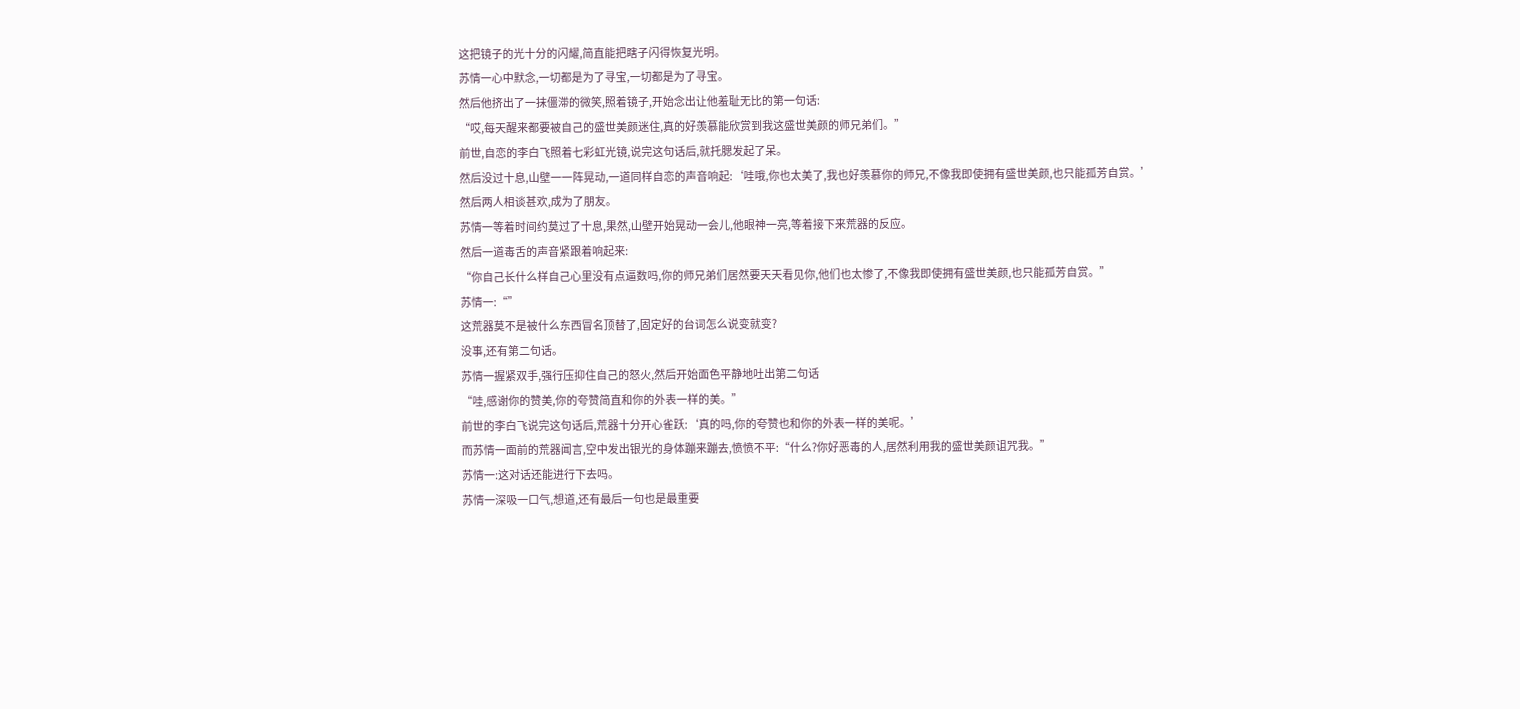这把镜子的光十分的闪耀,简直能把瞎子闪得恢复光明。
苏情一心中默念,一切都是为了寻宝,一切都是为了寻宝。
然后他挤出了一抹僵滞的微笑,照着镜子,开始念出让他羞耻无比的第一句话:
“哎,每天醒来都要被自己的盛世美颜迷住,真的好羡慕能欣赏到我这盛世美颜的师兄弟们。”
前世,自恋的李白飞照着七彩虹光镜,说完这句话后,就托腮发起了呆。
然后没过十息,山壁一一阵晃动,一道同样自恋的声音响起:‘哇哦,你也太美了,我也好羡慕你的师兄,不像我即使拥有盛世美颜,也只能孤芳自赏。’
然后两人相谈甚欢,成为了朋友。
苏情一等着时间约莫过了十息,果然,山壁开始晃动一会儿,他眼神一亮,等着接下来荒器的反应。
然后一道毒舌的声音紧跟着响起来:
“你自己长什么样自己心里没有点逼数吗,你的师兄弟们居然要天天看见你,他们也太惨了,不像我即使拥有盛世美颜,也只能孤芳自赏。”
苏情一:“”
这荒器莫不是被什么东西冒名顶替了,固定好的台词怎么说变就变?
没事,还有第二句话。
苏情一握紧双手,强行压抑住自己的怒火,然后开始面色平静地吐出第二句话
“哇,感谢你的赞美,你的夸赞简直和你的外表一样的美。”
前世的李白飞说完这句话后,荒器十分开心雀跃:‘真的吗,你的夸赞也和你的外表一样的美呢。’
而苏情一面前的荒器闻言,空中发出银光的身体蹦来蹦去,愤愤不平:“什么?你好恶毒的人,居然利用我的盛世美颜诅咒我。”
苏情一:这对话还能进行下去吗。
苏情一深吸一口气,想道,还有最后一句也是最重要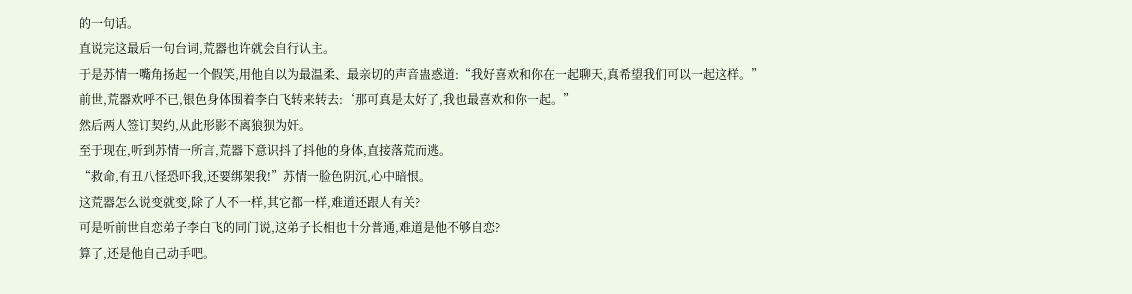的一句话。
直说完这最后一句台词,荒器也许就会自行认主。
于是苏情一嘴角扬起一个假笑,用他自以为最温柔、最亲切的声音蛊惑道:“我好喜欢和你在一起聊天,真希望我们可以一起这样。”
前世,荒器欢呼不已,银色身体围着李白飞转来转去:‘那可真是太好了,我也最喜欢和你一起。”
然后两人签订契约,从此形影不离狼狈为奸。
至于现在,听到苏情一所言,荒器下意识抖了抖他的身体,直接落荒而逃。
“救命,有丑八怪恐吓我,还要绑架我!”苏情一脸色阴沉,心中暗恨。
这荒器怎么说变就变,除了人不一样,其它都一样,难道还跟人有关?
可是听前世自恋弟子李白飞的同门说,这弟子长相也十分普通,难道是他不够自恋?
算了,还是他自己动手吧。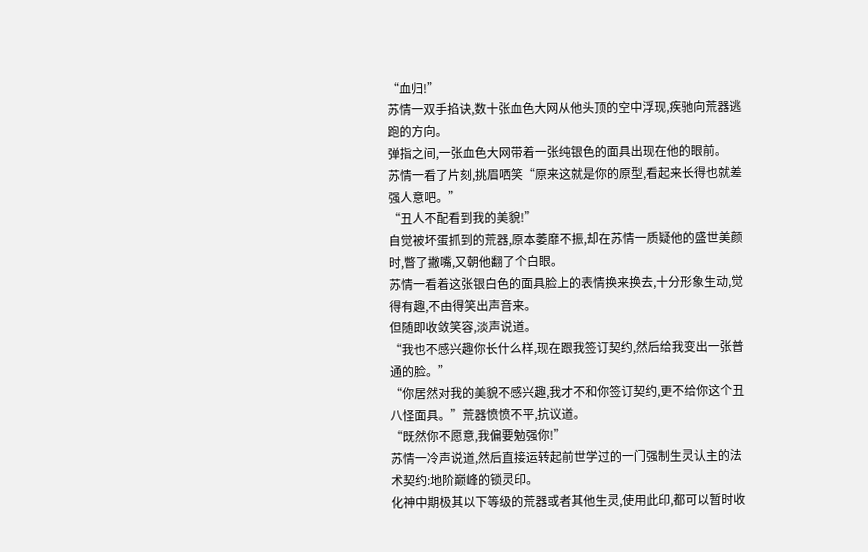“血归!”
苏情一双手掐诀,数十张血色大网从他头顶的空中浮现,疾驰向荒器逃跑的方向。
弹指之间,一张血色大网带着一张纯银色的面具出现在他的眼前。
苏情一看了片刻,挑眉哂笑“原来这就是你的原型,看起来长得也就差强人意吧。”
“丑人不配看到我的美貌!”
自觉被坏蛋抓到的荒器,原本萎靡不振,却在苏情一质疑他的盛世美颜时,瞥了撇嘴,又朝他翻了个白眼。
苏情一看着这张银白色的面具脸上的表情换来换去,十分形象生动,觉得有趣,不由得笑出声音来。
但随即收敛笑容,淡声说道。
“我也不感兴趣你长什么样,现在跟我签订契约,然后给我变出一张普通的脸。”
“你居然对我的美貌不感兴趣,我才不和你签订契约,更不给你这个丑八怪面具。”荒器愤愤不平,抗议道。
“既然你不愿意,我偏要勉强你!”
苏情一冷声说道,然后直接运转起前世学过的一门强制生灵认主的法术契约:地阶巅峰的锁灵印。
化神中期极其以下等级的荒器或者其他生灵,使用此印,都可以暂时收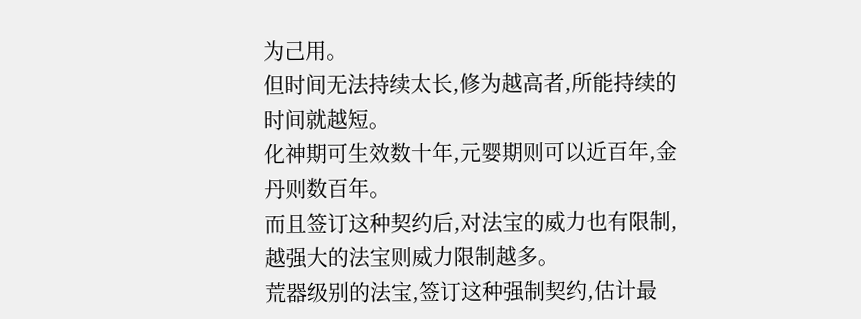为己用。
但时间无法持续太长,修为越高者,所能持续的时间就越短。
化神期可生效数十年,元婴期则可以近百年,金丹则数百年。
而且签订这种契约后,对法宝的威力也有限制,越强大的法宝则威力限制越多。
荒器级别的法宝,签订这种强制契约,估计最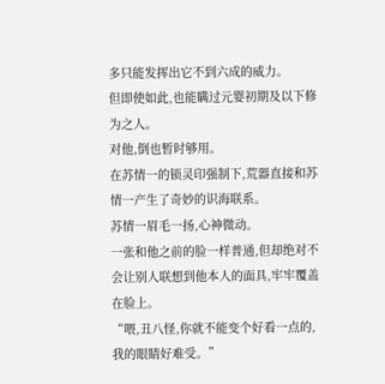多只能发挥出它不到六成的威力。
但即使如此,也能瞒过元婴初期及以下修为之人。
对他,倒也暂时够用。
在苏情一的锁灵印强制下,荒器直接和苏情一产生了奇妙的识海联系。
苏情一眉毛一扬,心神微动。
一张和他之前的脸一样普通,但却绝对不会让别人联想到他本人的面具,牢牢覆盖在脸上。
“喂,丑八怪,你就不能变个好看一点的,我的眼睛好难受。”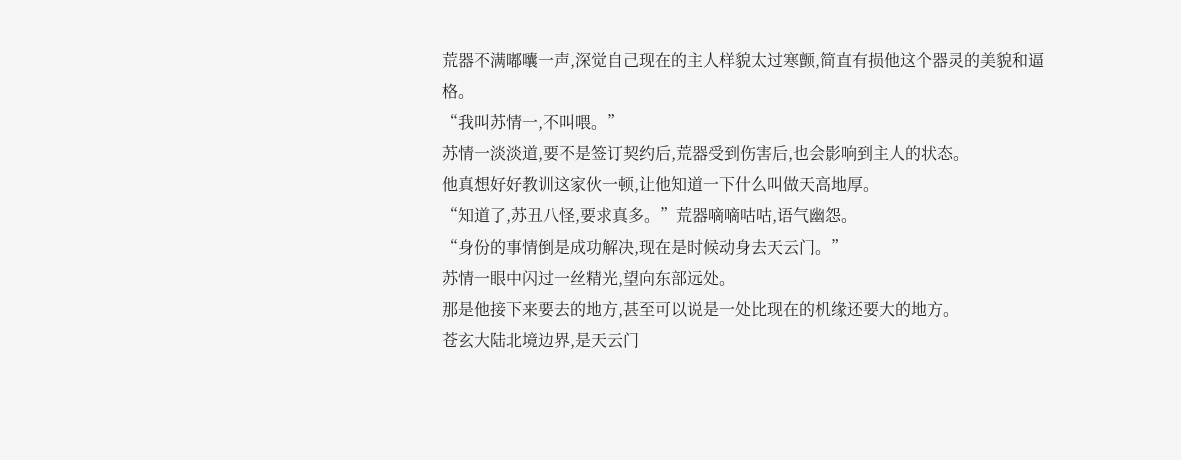荒器不满嘟囔一声,深觉自己现在的主人样貌太过寒颤,简直有损他这个器灵的美貌和逼格。
“我叫苏情一,不叫喂。”
苏情一淡淡道,要不是签订契约后,荒器受到伤害后,也会影响到主人的状态。
他真想好好教训这家伙一顿,让他知道一下什么叫做天高地厚。
“知道了,苏丑八怪,要求真多。”荒器嘀嘀咕咕,语气幽怨。
“身份的事情倒是成功解决,现在是时候动身去天云门。”
苏情一眼中闪过一丝精光,望向东部远处。
那是他接下来要去的地方,甚至可以说是一处比现在的机缘还要大的地方。
苍玄大陆北境边界,是天云门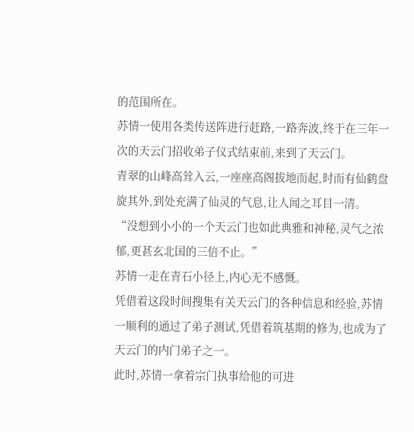的范围所在。
苏情一使用各类传送阵进行赶路,一路奔波,终于在三年一次的天云门招收弟子仪式结束前,来到了天云门。
青翠的山峰高耸入云,一座座高阁拔地而起,时而有仙鹤盘旋其外,到处充满了仙灵的气息,让人闻之耳目一清。
“没想到小小的一个天云门也如此典雅和神秘,灵气之浓郁,更甚玄北国的三倍不止。”
苏情一走在青石小径上,内心无不感慨。
凭借着这段时间搜集有关天云门的各种信息和经验,苏情一顺利的通过了弟子测试,凭借着筑基期的修为,也成为了天云门的内门弟子之一。
此时,苏情一拿着宗门执事给他的可进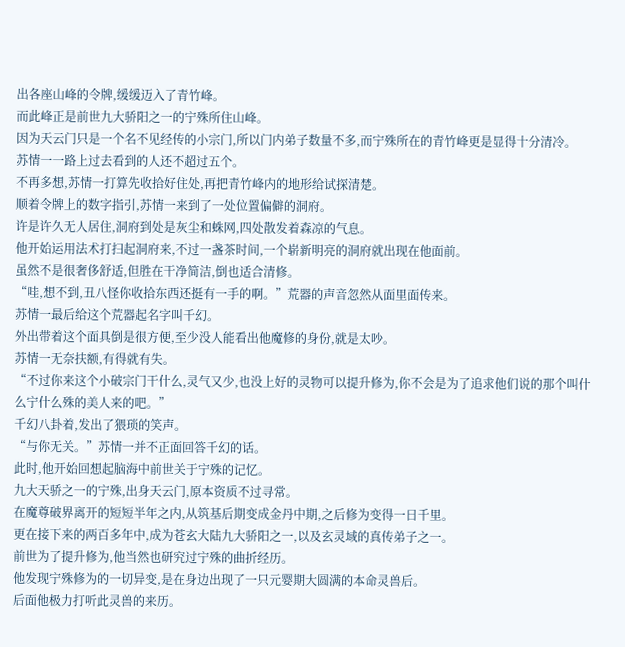出各座山峰的令牌,缓缓迈入了青竹峰。
而此峰正是前世九大骄阳之一的宁殊所住山峰。
因为天云门只是一个名不见经传的小宗门,所以门内弟子数量不多,而宁殊所在的青竹峰更是显得十分清冷。
苏情一一路上过去看到的人还不超过五个。
不再多想,苏情一打算先收拾好住处,再把青竹峰内的地形给试探清楚。
顺着令牌上的数字指引,苏情一来到了一处位置偏僻的洞府。
许是许久无人居住,洞府到处是灰尘和蛛网,四处散发着森凉的气息。
他开始运用法术打扫起洞府来,不过一盏茶时间,一个崭新明亮的洞府就出现在他面前。
虽然不是很奢侈舒适,但胜在干净简洁,倒也适合清修。
“哇,想不到,丑八怪你收拾东西还挺有一手的啊。”荒器的声音忽然从面里面传来。
苏情一最后给这个荒器起名字叫千幻。
外出带着这个面具倒是很方便,至少没人能看出他魔修的身份,就是太吵。
苏情一无奈扶额,有得就有失。
“不过你来这个小破宗门干什么,灵气又少,也没上好的灵物可以提升修为,你不会是为了追求他们说的那个叫什么宁什么殊的美人来的吧。”
千幻八卦着,发出了猥琐的笑声。
“与你无关。”苏情一并不正面回答千幻的话。
此时,他开始回想起脑海中前世关于宁殊的记忆。
九大天骄之一的宁殊,出身天云门,原本资质不过寻常。
在魔尊破界离开的短短半年之内,从筑基后期变成金丹中期,之后修为变得一日千里。
更在接下来的两百多年中,成为苍玄大陆九大骄阳之一,以及玄灵域的真传弟子之一。
前世为了提升修为,他当然也研究过宁殊的曲折经历。
他发现宁殊修为的一切异变,是在身边出现了一只元婴期大圆满的本命灵兽后。
后面他极力打听此灵兽的来历。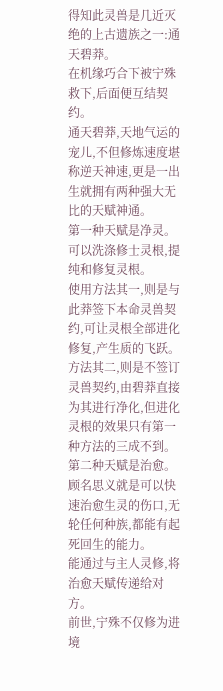得知此灵兽是几近灭绝的上古遗族之一:通天碧莽。
在机缘巧合下被宁殊救下,后面便互结契约。
通天碧莽,天地气运的宠儿,不但修炼速度堪称逆天神速,更是一出生就拥有两种强大无比的天赋神通。
第一种天赋是净灵。
可以洗涤修士灵根,提纯和修复灵根。
使用方法其一,则是与此莽签下本命灵兽契约,可让灵根全部进化修复,产生质的飞跃。
方法其二,则是不签订灵兽契约,由碧莽直接为其进行净化,但进化灵根的效果只有第一种方法的三成不到。
第二种天赋是治愈。
顾名思义就是可以快速治愈生灵的伤口,无轮任何种族,都能有起死回生的能力。
能通过与主人灵修,将治愈天赋传递给对方。
前世,宁殊不仅修为进境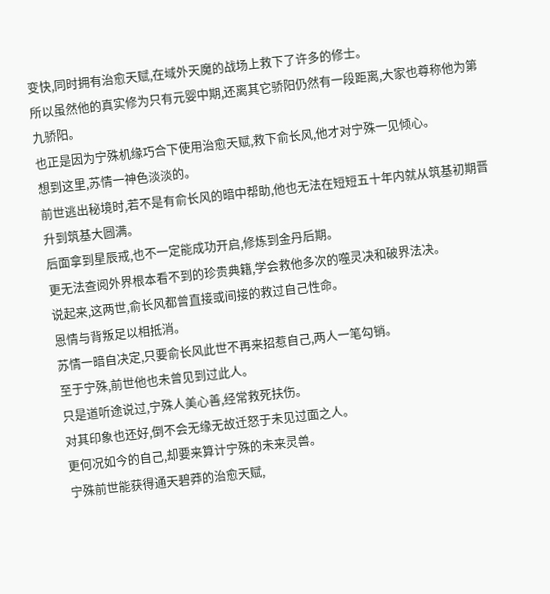变快,同时拥有治愈天赋,在域外天魔的战场上救下了许多的修士。
所以虽然他的真实修为只有元婴中期,还离其它骄阳仍然有一段距离,大家也尊称他为第九骄阳。
也正是因为宁殊机缘巧合下使用治愈天赋,救下俞长风,他才对宁殊一见倾心。
想到这里,苏情一神色淡淡的。
前世逃出秘境时,若不是有俞长风的暗中帮助,他也无法在短短五十年内就从筑基初期晋升到筑基大圆满。
后面拿到星辰戒,也不一定能成功开启,修炼到金丹后期。
更无法查阅外界根本看不到的珍贵典籍,学会救他多次的噬灵决和破界法决。
说起来,这两世,俞长风都曾直接或间接的救过自己性命。
恩情与背叛足以相抵消。
苏情一暗自决定,只要俞长风此世不再来招惹自己,两人一笔勾销。
至于宁殊,前世他也未曾见到过此人。
只是道听途说过,宁殊人美心善,经常救死扶伤。
对其印象也还好,倒不会无缘无故迁怒于未见过面之人。
更何况如今的自己,却要来算计宁殊的未来灵兽。
宁殊前世能获得通天碧莽的治愈天赋,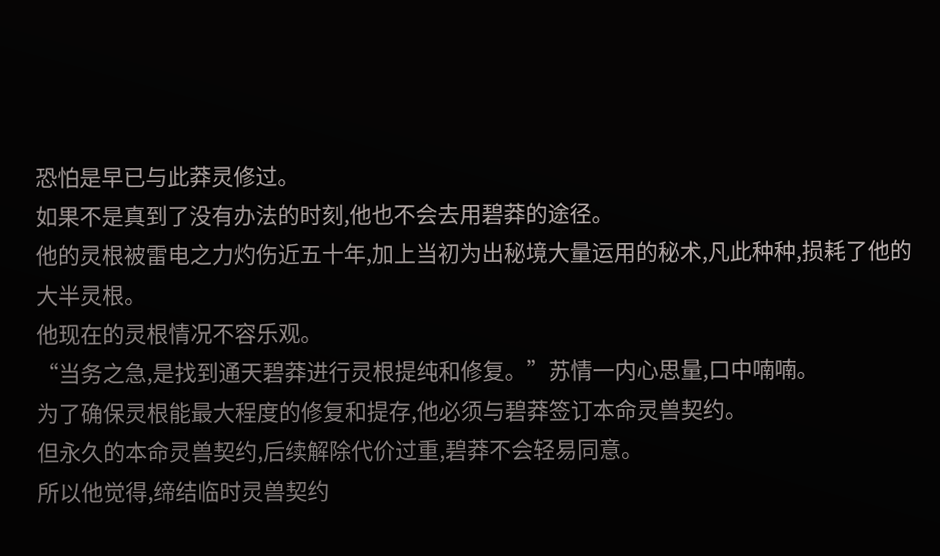恐怕是早已与此莽灵修过。
如果不是真到了没有办法的时刻,他也不会去用碧莽的途径。
他的灵根被雷电之力灼伤近五十年,加上当初为出秘境大量运用的秘术,凡此种种,损耗了他的大半灵根。
他现在的灵根情况不容乐观。
“当务之急,是找到通天碧莽进行灵根提纯和修复。”苏情一内心思量,口中喃喃。
为了确保灵根能最大程度的修复和提存,他必须与碧莽签订本命灵兽契约。
但永久的本命灵兽契约,后续解除代价过重,碧莽不会轻易同意。
所以他觉得,缔结临时灵兽契约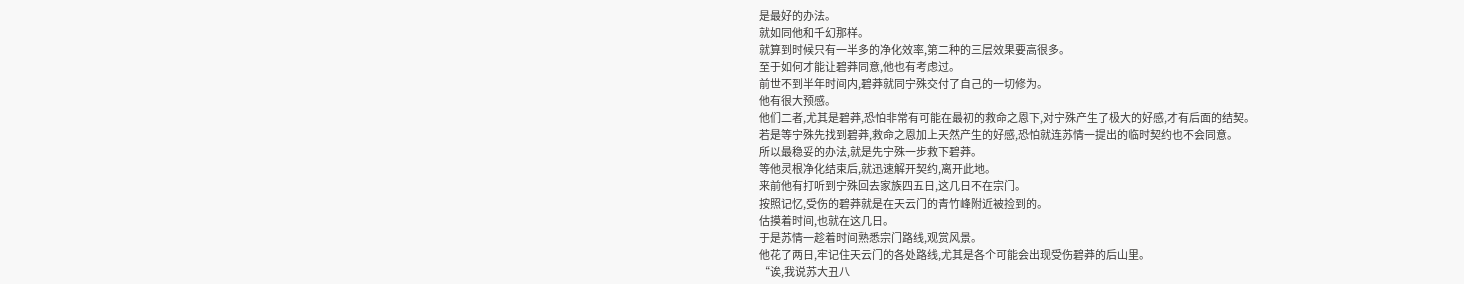是最好的办法。
就如同他和千幻那样。
就算到时候只有一半多的净化效率,第二种的三层效果要高很多。
至于如何才能让碧莽同意,他也有考虑过。
前世不到半年时间内,碧莽就同宁殊交付了自己的一切修为。
他有很大预感。
他们二者,尤其是碧莽,恐怕非常有可能在最初的救命之恩下,对宁殊产生了极大的好感,才有后面的结契。
若是等宁殊先找到碧莽,救命之恩加上天然产生的好感,恐怕就连苏情一提出的临时契约也不会同意。
所以最稳妥的办法,就是先宁殊一步救下碧莽。
等他灵根净化结束后,就迅速解开契约,离开此地。
来前他有打听到宁殊回去家族四五日,这几日不在宗门。
按照记忆,受伤的碧莽就是在天云门的青竹峰附近被捡到的。
估摸着时间,也就在这几日。
于是苏情一趁着时间熟悉宗门路线,观赏风景。
他花了两日,牢记住天云门的各处路线,尤其是各个可能会出现受伤碧莽的后山里。
“诶,我说苏大丑八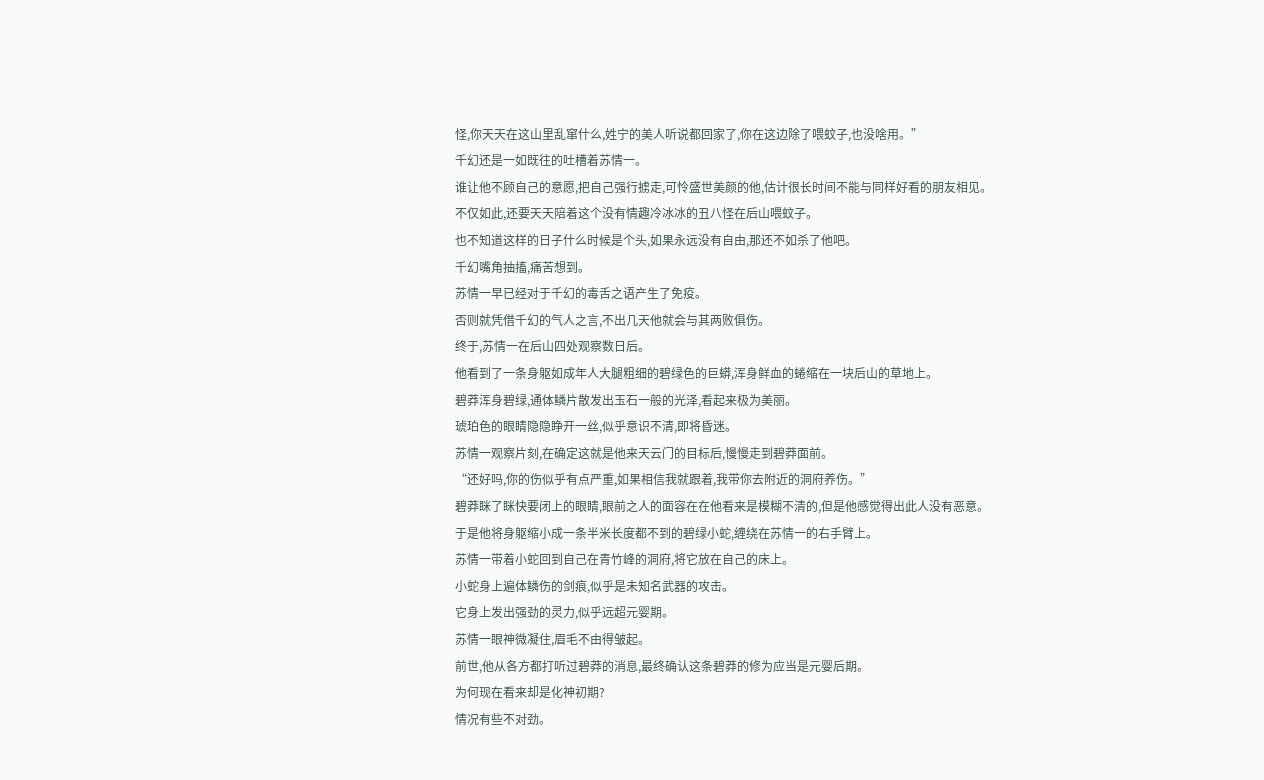怪,你天天在这山里乱窜什么,姓宁的美人听说都回家了,你在这边除了喂蚊子,也没啥用。”
千幻还是一如既往的吐槽着苏情一。
谁让他不顾自己的意愿,把自己强行掳走,可怜盛世美颜的他,估计很长时间不能与同样好看的朋友相见。
不仅如此,还要天天陪着这个没有情趣冷冰冰的丑八怪在后山喂蚊子。
也不知道这样的日子什么时候是个头,如果永远没有自由,那还不如杀了他吧。
千幻嘴角抽搐,痛苦想到。
苏情一早已经对于千幻的毒舌之语产生了免疫。
否则就凭借千幻的气人之言,不出几天他就会与其两败俱伤。
终于,苏情一在后山四处观察数日后。
他看到了一条身躯如成年人大腿粗细的碧绿色的巨蟒,浑身鲜血的蜷缩在一块后山的草地上。
碧莽浑身碧绿,通体鳞片散发出玉石一般的光泽,看起来极为美丽。
琥珀色的眼睛隐隐睁开一丝,似乎意识不清,即将昏迷。
苏情一观察片刻,在确定这就是他来天云门的目标后,慢慢走到碧莽面前。
“还好吗,你的伤似乎有点严重,如果相信我就跟着,我带你去附近的洞府养伤。”
碧莽眯了眯快要闭上的眼睛,眼前之人的面容在在他看来是模糊不清的,但是他感觉得出此人没有恶意。
于是他将身躯缩小成一条半米长度都不到的碧绿小蛇,缠绕在苏情一的右手臂上。
苏情一带着小蛇回到自己在青竹峰的洞府,将它放在自己的床上。
小蛇身上遍体鳞伤的剑痕,似乎是未知名武器的攻击。
它身上发出强劲的灵力,似乎远超元婴期。
苏情一眼神微凝住,眉毛不由得皱起。
前世,他从各方都打听过碧莽的消息,最终确认这条碧莽的修为应当是元婴后期。
为何现在看来却是化神初期?
情况有些不对劲。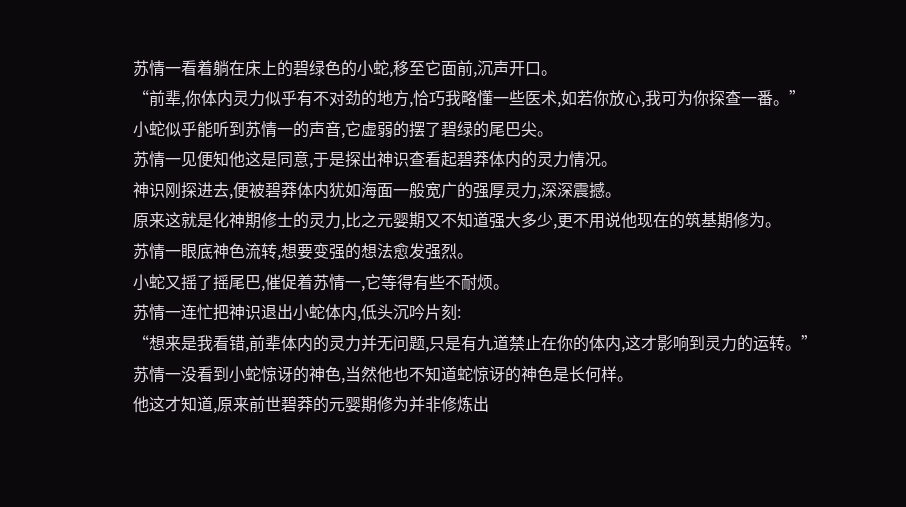苏情一看着躺在床上的碧绿色的小蛇,移至它面前,沉声开口。
“前辈,你体内灵力似乎有不对劲的地方,恰巧我略懂一些医术,如若你放心,我可为你探查一番。”
小蛇似乎能听到苏情一的声音,它虚弱的摆了碧绿的尾巴尖。
苏情一见便知他这是同意,于是探出神识查看起碧莽体内的灵力情况。
神识刚探进去,便被碧莽体内犹如海面一般宽广的强厚灵力,深深震撼。
原来这就是化神期修士的灵力,比之元婴期又不知道强大多少,更不用说他现在的筑基期修为。
苏情一眼底神色流转,想要变强的想法愈发强烈。
小蛇又摇了摇尾巴,催促着苏情一,它等得有些不耐烦。
苏情一连忙把神识退出小蛇体内,低头沉吟片刻:
“想来是我看错,前辈体内的灵力并无问题,只是有九道禁止在你的体内,这才影响到灵力的运转。”
苏情一没看到小蛇惊讶的神色,当然他也不知道蛇惊讶的神色是长何样。
他这才知道,原来前世碧莽的元婴期修为并非修炼出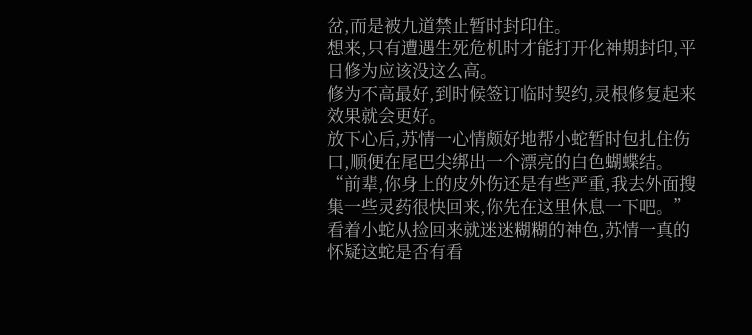岔,而是被九道禁止暂时封印住。
想来,只有遭遇生死危机时才能打开化神期封印,平日修为应该没这么高。
修为不高最好,到时候签订临时契约,灵根修复起来效果就会更好。
放下心后,苏情一心情颇好地帮小蛇暂时包扎住伤口,顺便在尾巴尖绑出一个漂亮的白色蝴蝶结。
“前辈,你身上的皮外伤还是有些严重,我去外面搜集一些灵药很快回来,你先在这里休息一下吧。”
看着小蛇从捡回来就迷迷糊糊的神色,苏情一真的怀疑这蛇是否有看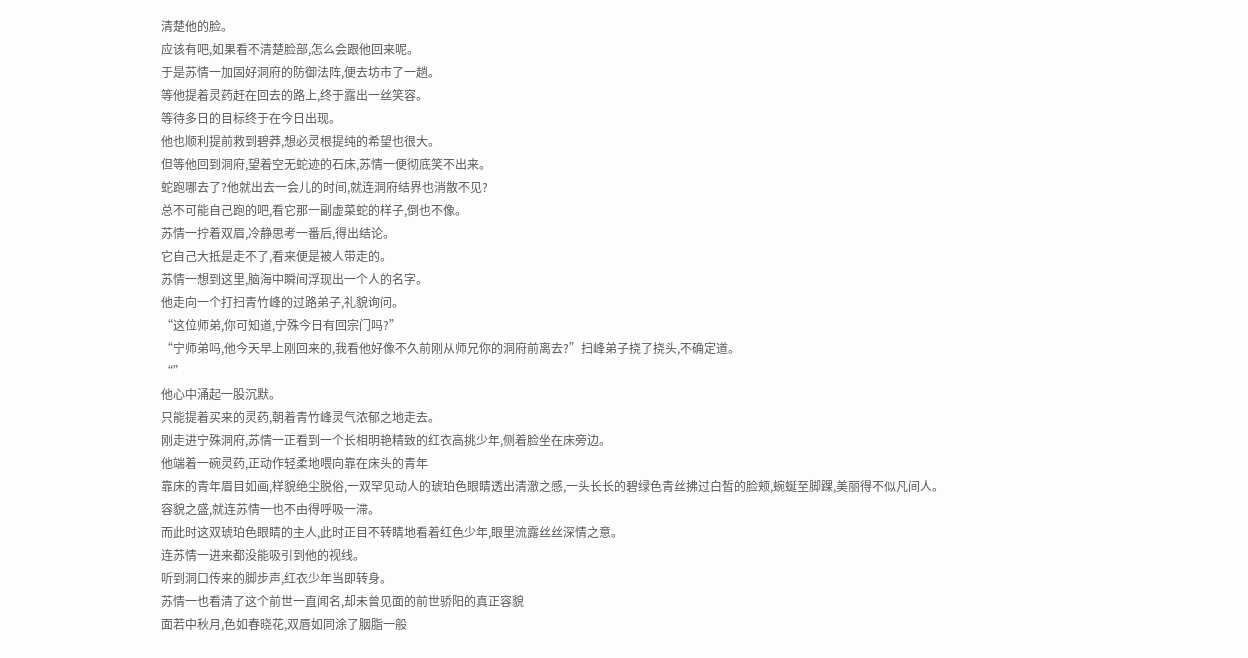清楚他的脸。
应该有吧,如果看不清楚脸部,怎么会跟他回来呢。
于是苏情一加固好洞府的防御法阵,便去坊市了一趟。
等他提着灵药赶在回去的路上,终于露出一丝笑容。
等待多日的目标终于在今日出现。
他也顺利提前救到碧莽,想必灵根提纯的希望也很大。
但等他回到洞府,望着空无蛇迹的石床,苏情一便彻底笑不出来。
蛇跑哪去了?他就出去一会儿的时间,就连洞府结界也消散不见?
总不可能自己跑的吧,看它那一副虚菜蛇的样子,倒也不像。
苏情一拧着双眉,冷静思考一番后,得出结论。
它自己大抵是走不了,看来便是被人带走的。
苏情一想到这里,脑海中瞬间浮现出一个人的名字。
他走向一个打扫青竹峰的过路弟子,礼貌询问。
“这位师弟,你可知道,宁殊今日有回宗门吗?”
“宁师弟吗,他今天早上刚回来的,我看他好像不久前刚从师兄你的洞府前离去?”扫峰弟子挠了挠头,不确定道。
“”
他心中涌起一股沉默。
只能提着买来的灵药,朝着青竹峰灵气浓郁之地走去。
刚走进宁殊洞府,苏情一正看到一个长相明艳精致的红衣高挑少年,侧着脸坐在床旁边。
他端着一碗灵药,正动作轻柔地喂向靠在床头的青年
靠床的青年眉目如画,样貌绝尘脱俗,一双罕见动人的琥珀色眼睛透出清澈之感,一头长长的碧绿色青丝拂过白皙的脸颊,蜿蜒至脚踝,美丽得不似凡间人。
容貌之盛,就连苏情一也不由得呼吸一滞。
而此时这双琥珀色眼睛的主人,此时正目不转睛地看着红色少年,眼里流露丝丝深情之意。
连苏情一进来都没能吸引到他的视线。
听到洞口传来的脚步声,红衣少年当即转身。
苏情一也看清了这个前世一直闻名,却未曾见面的前世骄阳的真正容貌
面若中秋月,色如春晓花,双唇如同涂了胭脂一般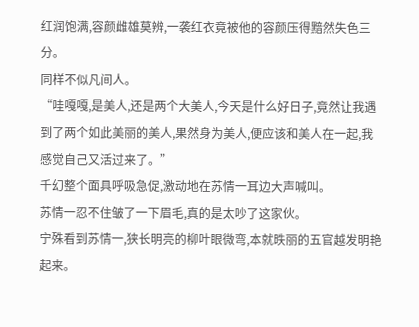红润饱满,容颜雌雄莫辨,一袭红衣竟被他的容颜压得黯然失色三分。
同样不似凡间人。
“哇嘎嘎,是美人,还是两个大美人,今天是什么好日子,竟然让我遇到了两个如此美丽的美人,果然身为美人,便应该和美人在一起,我感觉自己又活过来了。”
千幻整个面具呼吸急促,激动地在苏情一耳边大声喊叫。
苏情一忍不住皱了一下眉毛,真的是太吵了这家伙。
宁殊看到苏情一,狭长明亮的柳叶眼微弯,本就昳丽的五官越发明艳起来。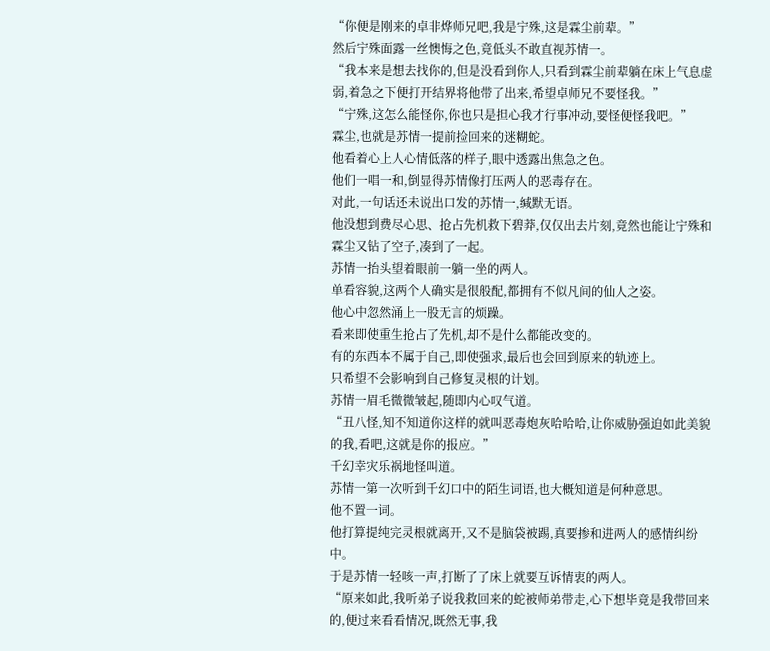“你便是刚来的卓非烨师兄吧,我是宁殊,这是霖尘前辈。”
然后宁殊面露一丝懊悔之色,竟低头不敢直视苏情一。
“我本来是想去找你的,但是没看到你人,只看到霖尘前辈躺在床上气息虚弱,着急之下便打开结界将他带了出来,希望卓师兄不要怪我。”
“宁殊,这怎么能怪你,你也只是担心我才行事冲动,要怪便怪我吧。”
霖尘,也就是苏情一提前捡回来的迷糊蛇。
他看着心上人心情低落的样子,眼中透露出焦急之色。
他们一唱一和,倒显得苏情像打压两人的恶毒存在。
对此,一句话还未说出口发的苏情一,缄默无语。
他没想到费尽心思、抢占先机救下碧莽,仅仅出去片刻,竟然也能让宁殊和霖尘又钻了空子,凑到了一起。
苏情一抬头望着眼前一躺一坐的两人。
单看容貌,这两个人确实是很般配,都拥有不似凡间的仙人之姿。
他心中忽然涌上一股无言的烦躁。
看来即使重生抢占了先机,却不是什么都能改变的。
有的东西本不属于自己,即使强求,最后也会回到原来的轨迹上。
只希望不会影响到自己修复灵根的计划。
苏情一眉毛微微皱起,随即内心叹气道。
“丑八怪,知不知道你这样的就叫恶毒炮灰哈哈哈,让你威胁强迫如此美貌的我,看吧,这就是你的报应。”
千幻幸灾乐祸地怪叫道。
苏情一第一次听到千幻口中的陌生词语,也大概知道是何种意思。
他不置一词。
他打算提纯完灵根就离开,又不是脑袋被踢,真要掺和进两人的感情纠纷中。
于是苏情一轻咳一声,打断了了床上就要互诉情衷的两人。
“原来如此,我听弟子说我救回来的蛇被师弟带走,心下想毕竟是我带回来的,便过来看看情况,既然无事,我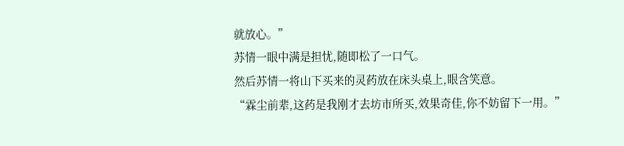就放心。”
苏情一眼中满是担忧,随即松了一口气。
然后苏情一将山下买来的灵药放在床头桌上,眼含笑意。
“霖尘前辈,这药是我刚才去坊市所买,效果奇佳,你不妨留下一用。”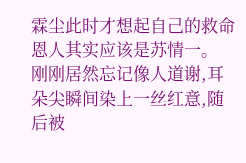霖尘此时才想起自己的救命恩人其实应该是苏情一。
刚刚居然忘记像人道谢,耳朵尖瞬间染上一丝红意,随后被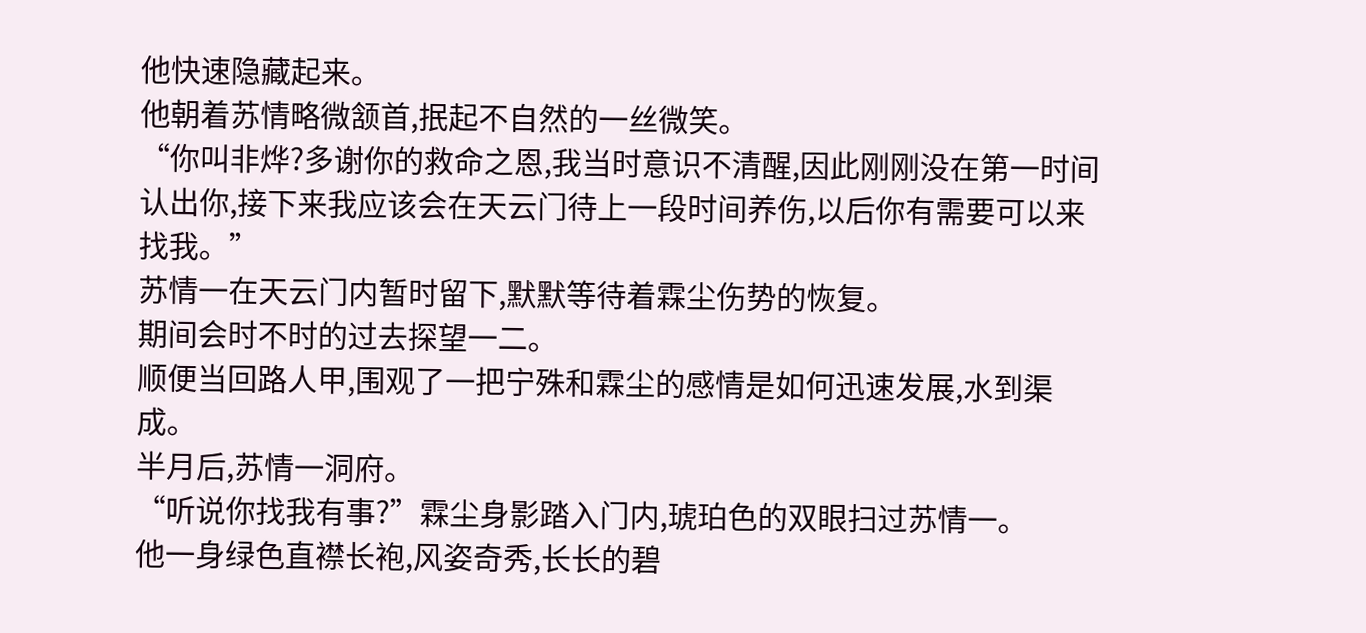他快速隐藏起来。
他朝着苏情略微颔首,抿起不自然的一丝微笑。
“你叫非烨?多谢你的救命之恩,我当时意识不清醒,因此刚刚没在第一时间认出你,接下来我应该会在天云门待上一段时间养伤,以后你有需要可以来找我。”
苏情一在天云门内暂时留下,默默等待着霖尘伤势的恢复。
期间会时不时的过去探望一二。
顺便当回路人甲,围观了一把宁殊和霖尘的感情是如何迅速发展,水到渠成。
半月后,苏情一洞府。
“听说你找我有事?”霖尘身影踏入门内,琥珀色的双眼扫过苏情一。
他一身绿色直襟长袍,风姿奇秀,长长的碧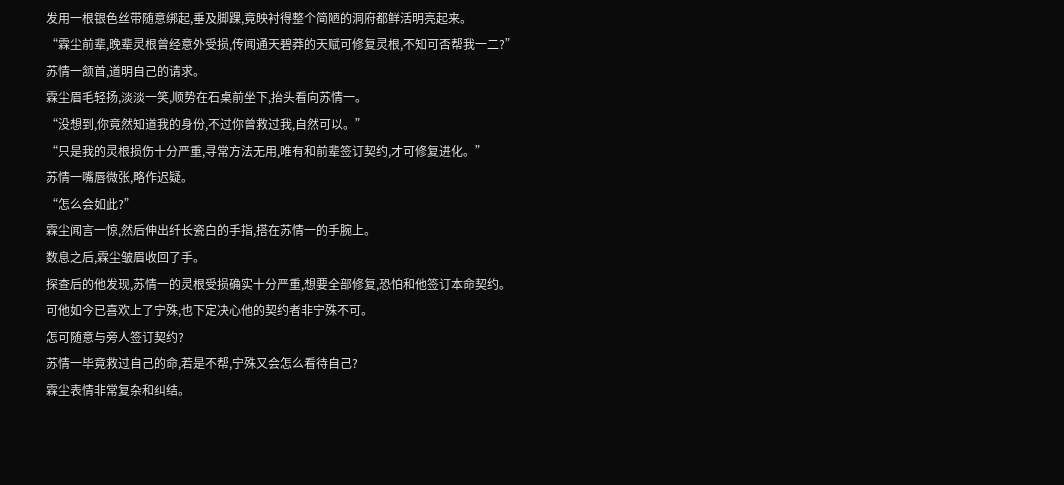发用一根银色丝带随意绑起,垂及脚踝,竟映衬得整个简陋的洞府都鲜活明亮起来。
“霖尘前辈,晚辈灵根曾经意外受损,传闻通天碧莽的天赋可修复灵根,不知可否帮我一二?”
苏情一颔首,道明自己的请求。
霖尘眉毛轻扬,淡淡一笑,顺势在石桌前坐下,抬头看向苏情一。
“没想到,你竟然知道我的身份,不过你曾救过我,自然可以。”
“只是我的灵根损伤十分严重,寻常方法无用,唯有和前辈签订契约,才可修复进化。”
苏情一嘴唇微张,略作迟疑。
“怎么会如此?”
霖尘闻言一惊,然后伸出纤长瓷白的手指,搭在苏情一的手腕上。
数息之后,霖尘皱眉收回了手。
探查后的他发现,苏情一的灵根受损确实十分严重,想要全部修复,恐怕和他签订本命契约。
可他如今已喜欢上了宁殊,也下定决心他的契约者非宁殊不可。
怎可随意与旁人签订契约?
苏情一毕竟救过自己的命,若是不帮,宁殊又会怎么看待自己?
霖尘表情非常复杂和纠结。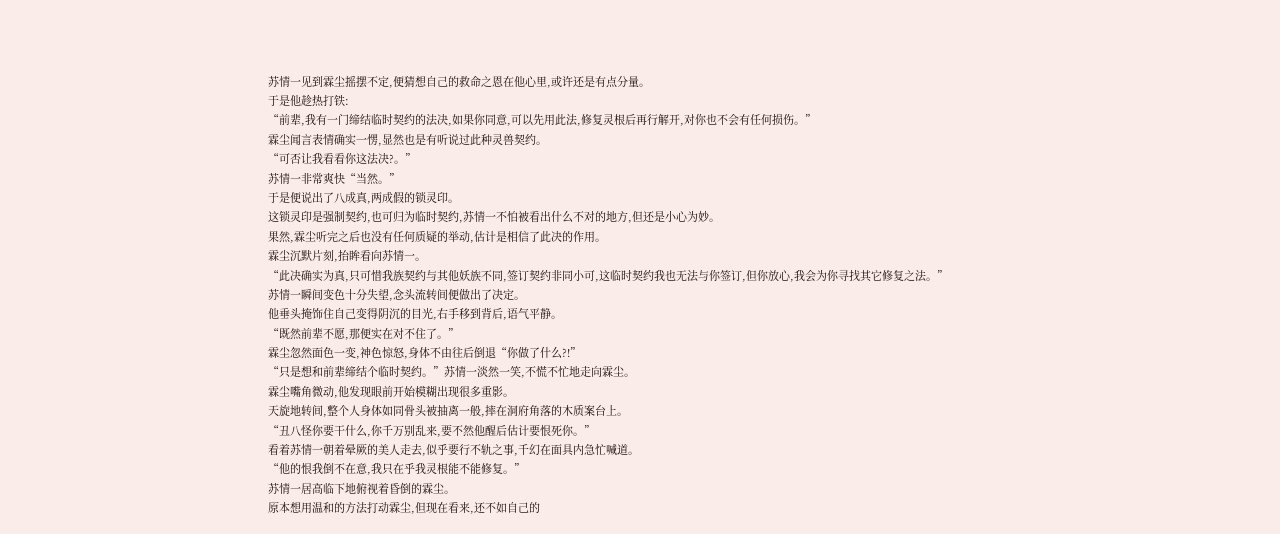苏情一见到霖尘摇摆不定,便猜想自己的救命之恩在他心里,或许还是有点分量。
于是他趁热打铁:
“前辈,我有一门缔结临时契约的法决,如果你同意,可以先用此法,修复灵根后再行解开,对你也不会有任何损伤。”
霖尘闻言表情确实一愣,显然也是有听说过此种灵兽契约。
“可否让我看看你这法决?。”
苏情一非常爽快“当然。”
于是便说出了八成真,两成假的锁灵印。
这锁灵印是强制契约,也可归为临时契约,苏情一不怕被看出什么不对的地方,但还是小心为妙。
果然,霖尘听完之后也没有任何质疑的举动,估计是相信了此决的作用。
霖尘沉默片刻,抬眸看向苏情一。
“此决确实为真,只可惜我族契约与其他妖族不同,签订契约非同小可,这临时契约我也无法与你签订,但你放心,我会为你寻找其它修复之法。”
苏情一瞬间变色十分失望,念头流转间便做出了决定。
他垂头掩饰住自己变得阴沉的目光,右手移到背后,语气平静。
“既然前辈不愿,那便实在对不住了。”
霖尘忽然面色一变,神色惊怒,身体不由往后倒退“你做了什么?!”
“只是想和前辈缔结个临时契约。”苏情一淡然一笑,不慌不忙地走向霖尘。
霖尘嘴角微动,他发现眼前开始模糊出现很多重影。
天旋地转间,整个人身体如同骨头被抽离一般,摔在洞府角落的木质案台上。
“丑八怪你要干什么,你千万别乱来,要不然他醒后估计要恨死你。”
看着苏情一朝着晕厥的美人走去,似乎要行不轨之事,千幻在面具内急忙喊道。
“他的恨我倒不在意,我只在乎我灵根能不能修复。”
苏情一居高临下地俯视着昏倒的霖尘。
原本想用温和的方法打动霖尘,但现在看来,还不如自己的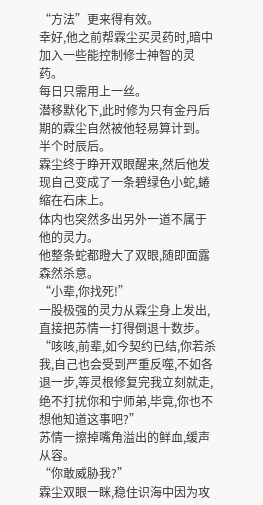“方法”更来得有效。
幸好,他之前帮霖尘买灵药时,暗中加入一些能控制修士神智的灵药。
每日只需用上一丝。
潜移默化下,此时修为只有金丹后期的霖尘自然被他轻易算计到。
半个时辰后。
霖尘终于睁开双眼醒来,然后他发现自己变成了一条碧绿色小蛇,蜷缩在石床上。
体内也突然多出另外一道不属于他的灵力。
他整条蛇都瞪大了双眼,随即面露森然杀意。
“小辈,你找死!”
一股极强的灵力从霖尘身上发出,直接把苏情一打得倒退十数步。
“咳咳,前辈,如今契约已结,你若杀我,自己也会受到严重反噬,不如各退一步,等灵根修复完我立刻就走,绝不打扰你和宁师弟,毕竟,你也不想他知道这事吧?”
苏情一擦掉嘴角溢出的鲜血,缓声从容。
“你敢威胁我?”
霖尘双眼一眯,稳住识海中因为攻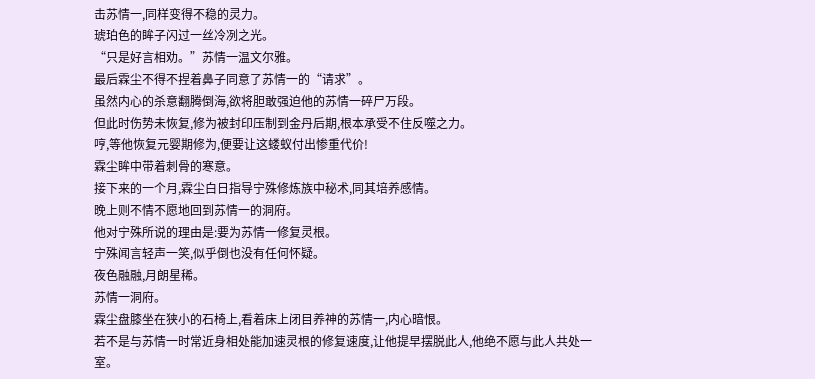击苏情一,同样变得不稳的灵力。
琥珀色的眸子闪过一丝冷冽之光。
“只是好言相劝。”苏情一温文尔雅。
最后霖尘不得不捏着鼻子同意了苏情一的“请求”。
虽然内心的杀意翻腾倒海,欲将胆敢强迫他的苏情一碎尸万段。
但此时伤势未恢复,修为被封印压制到金丹后期,根本承受不住反噬之力。
哼,等他恢复元婴期修为,便要让这蝼蚁付出惨重代价!
霖尘眸中带着刺骨的寒意。
接下来的一个月,霖尘白日指导宁殊修炼族中秘术,同其培养感情。
晚上则不情不愿地回到苏情一的洞府。
他对宁殊所说的理由是:要为苏情一修复灵根。
宁殊闻言轻声一笑,似乎倒也没有任何怀疑。
夜色融融,月朗星稀。
苏情一洞府。
霖尘盘膝坐在狭小的石椅上,看着床上闭目养神的苏情一,内心暗恨。
若不是与苏情一时常近身相处能加速灵根的修复速度,让他提早摆脱此人,他绝不愿与此人共处一室。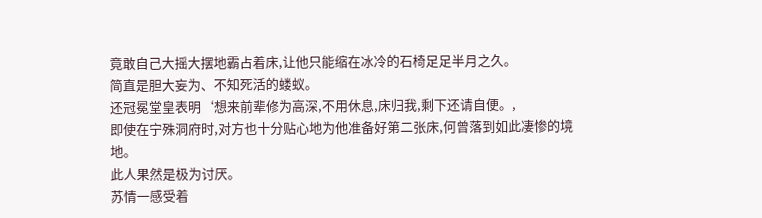竟敢自己大摇大摆地霸占着床,让他只能缩在冰冷的石椅足足半月之久。
简直是胆大妄为、不知死活的蝼蚁。
还冠冕堂皇表明‘想来前辈修为高深,不用休息,床归我,剩下还请自便。,
即使在宁殊洞府时,对方也十分贴心地为他准备好第二张床,何曾落到如此凄惨的境地。
此人果然是极为讨厌。
苏情一感受着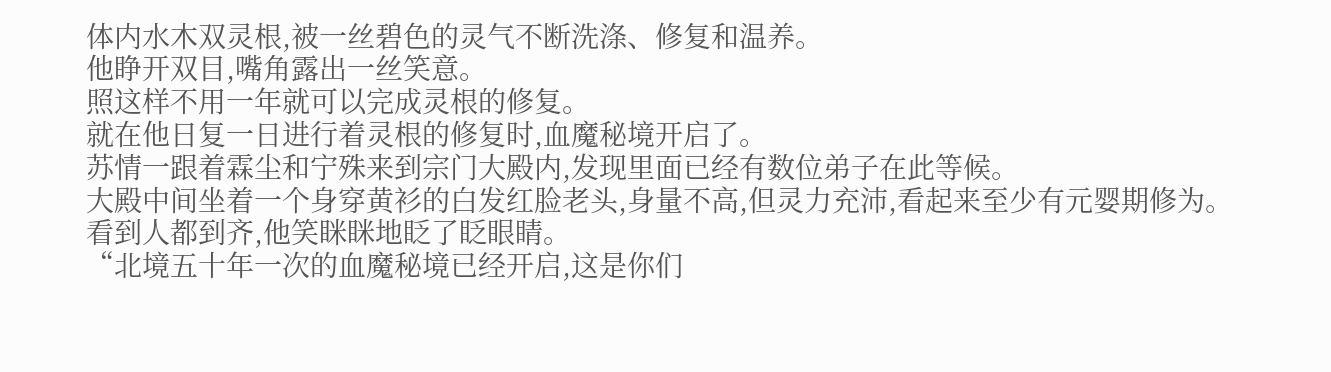体内水木双灵根,被一丝碧色的灵气不断洗涤、修复和温养。
他睁开双目,嘴角露出一丝笑意。
照这样不用一年就可以完成灵根的修复。
就在他日复一日进行着灵根的修复时,血魔秘境开启了。
苏情一跟着霖尘和宁殊来到宗门大殿内,发现里面已经有数位弟子在此等候。
大殿中间坐着一个身穿黄衫的白发红脸老头,身量不高,但灵力充沛,看起来至少有元婴期修为。
看到人都到齐,他笑眯眯地眨了眨眼睛。
“北境五十年一次的血魔秘境已经开启,这是你们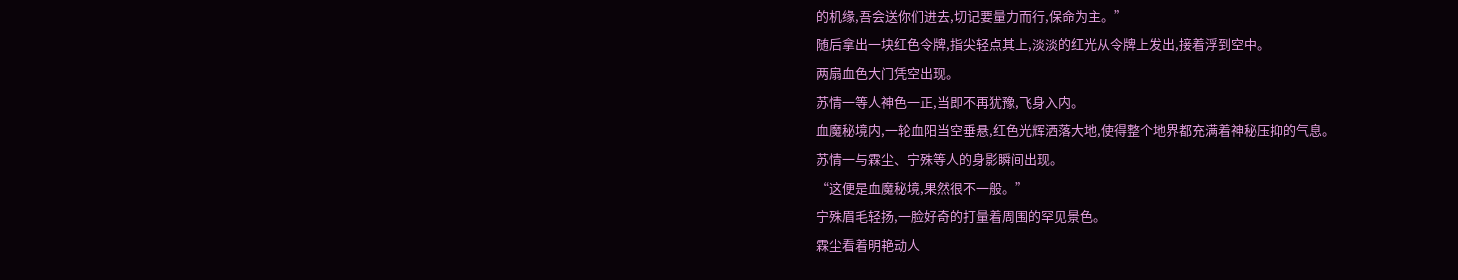的机缘,吾会送你们进去,切记要量力而行,保命为主。”
随后拿出一块红色令牌,指尖轻点其上,淡淡的红光从令牌上发出,接着浮到空中。
两扇血色大门凭空出现。
苏情一等人神色一正,当即不再犹豫,飞身入内。
血魔秘境内,一轮血阳当空垂悬,红色光辉洒落大地,使得整个地界都充满着神秘压抑的气息。
苏情一与霖尘、宁殊等人的身影瞬间出现。
“这便是血魔秘境,果然很不一般。”
宁殊眉毛轻扬,一脸好奇的打量着周围的罕见景色。
霖尘看着明艳动人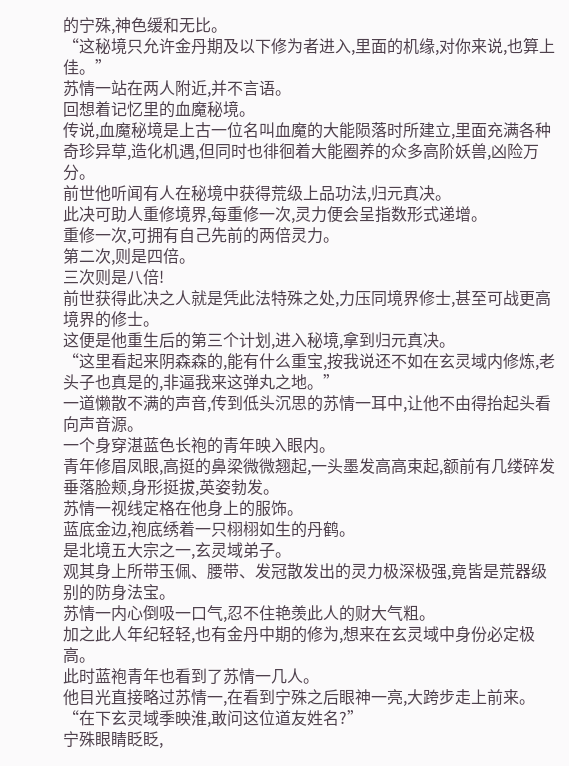的宁殊,神色缓和无比。
“这秘境只允许金丹期及以下修为者进入,里面的机缘,对你来说,也算上佳。”
苏情一站在两人附近,并不言语。
回想着记忆里的血魔秘境。
传说,血魔秘境是上古一位名叫血魔的大能陨落时所建立,里面充满各种奇珍异草,造化机遇,但同时也徘徊着大能圈养的众多高阶妖兽,凶险万分。
前世他听闻有人在秘境中获得荒级上品功法,归元真决。
此决可助人重修境界,每重修一次,灵力便会呈指数形式递增。
重修一次,可拥有自己先前的两倍灵力。
第二次,则是四倍。
三次则是八倍!
前世获得此决之人就是凭此法特殊之处,力压同境界修士,甚至可战更高境界的修士。
这便是他重生后的第三个计划,进入秘境,拿到归元真决。
“这里看起来阴森森的,能有什么重宝,按我说还不如在玄灵域内修炼,老头子也真是的,非逼我来这弹丸之地。”
一道懒散不满的声音,传到低头沉思的苏情一耳中,让他不由得抬起头看向声音源。
一个身穿湛蓝色长袍的青年映入眼内。
青年修眉凤眼,高挺的鼻梁微微翘起,一头墨发高高束起,额前有几缕碎发垂落脸颊,身形挺拔,英姿勃发。
苏情一视线定格在他身上的服饰。
蓝底金边,袍底绣着一只栩栩如生的丹鹤。
是北境五大宗之一,玄灵域弟子。
观其身上所带玉佩、腰带、发冠散发出的灵力极深极强,竟皆是荒器级别的防身法宝。
苏情一内心倒吸一口气,忍不住艳羡此人的财大气粗。
加之此人年纪轻轻,也有金丹中期的修为,想来在玄灵域中身份必定极高。
此时蓝袍青年也看到了苏情一几人。
他目光直接略过苏情一,在看到宁殊之后眼神一亮,大跨步走上前来。
“在下玄灵域季映淮,敢问这位道友姓名?”
宁殊眼睛眨眨,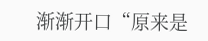渐渐开口“原来是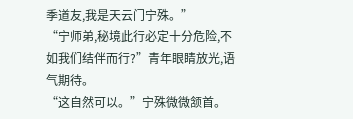季道友,我是天云门宁殊。”
“宁师弟,秘境此行必定十分危险,不如我们结伴而行?”青年眼睛放光,语气期待。
“这自然可以。”宁殊微微颔首。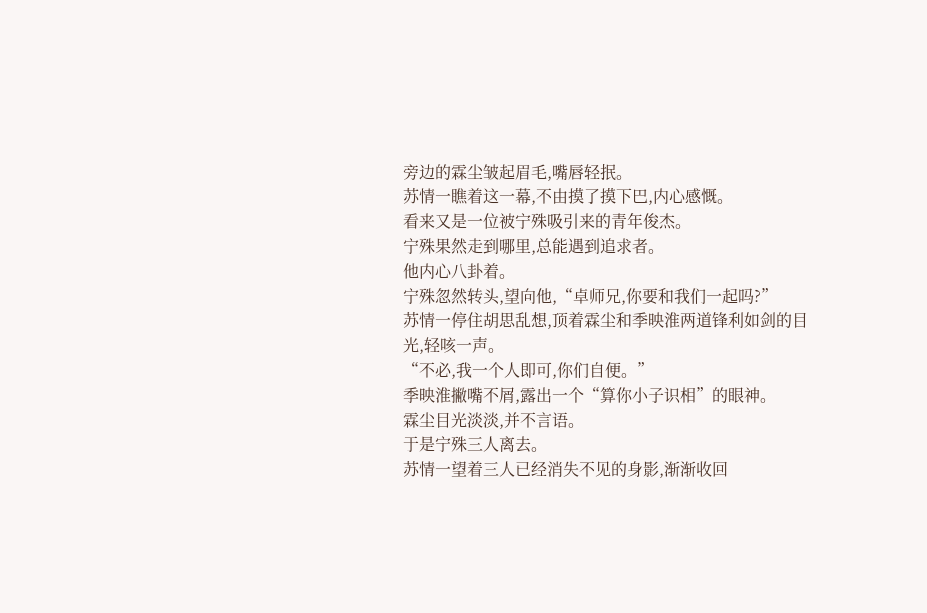旁边的霖尘皱起眉毛,嘴唇轻抿。
苏情一瞧着这一幕,不由摸了摸下巴,内心感慨。
看来又是一位被宁殊吸引来的青年俊杰。
宁殊果然走到哪里,总能遇到追求者。
他内心八卦着。
宁殊忽然转头,望向他,“卓师兄,你要和我们一起吗?”
苏情一停住胡思乱想,顶着霖尘和季映淮两道锋利如剑的目光,轻咳一声。
“不必,我一个人即可,你们自便。”
季映淮撇嘴不屑,露出一个“算你小子识相”的眼神。
霖尘目光淡淡,并不言语。
于是宁殊三人离去。
苏情一望着三人已经消失不见的身影,渐渐收回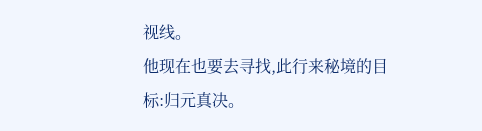视线。
他现在也要去寻找,此行来秘境的目标:归元真决。